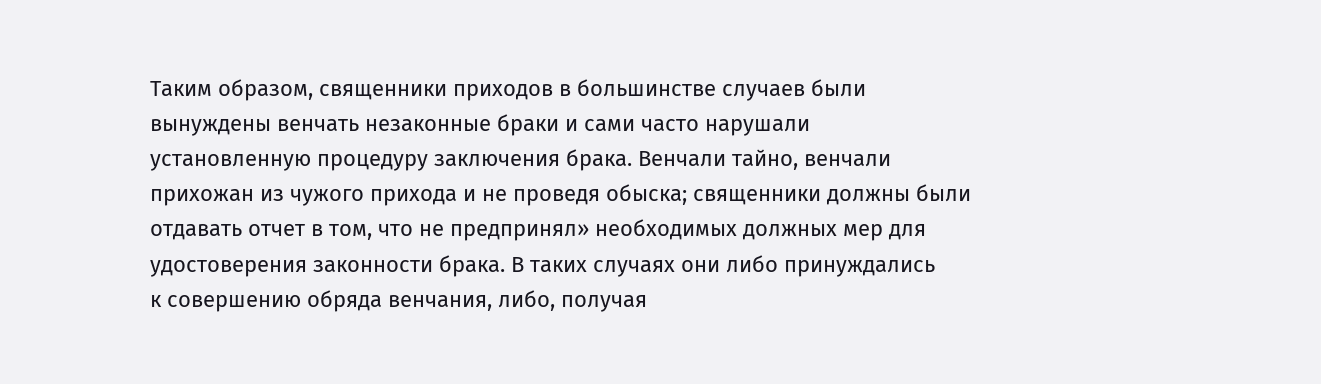Таким образом, священники приходов в большинстве случаев были вынуждены венчать незаконные браки и сами часто нарушали установленную процедуру заключения брака. Венчали тайно, венчали прихожан из чужого прихода и не проведя обыска; священники должны были отдавать отчет в том, что не предпринял» необходимых должных мер для удостоверения законности брака. В таких случаях они либо принуждались
к совершению обряда венчания, либо, получая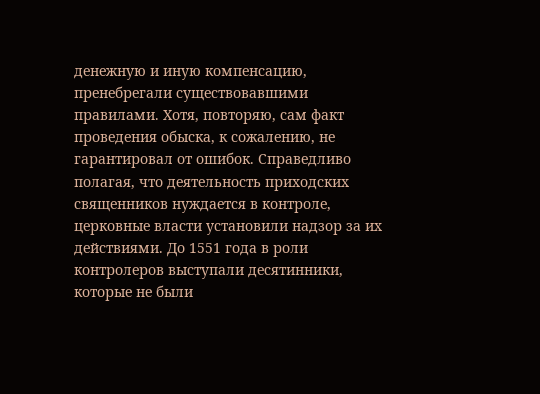денежную и иную компенсацию, пренебрегали существовавшими правилами. Хотя, повторяю, сам факт проведения обыска, к сожалению, не гарантировал от ошибок. Справедливо полагая, что деятельность приходских священников нуждается в контроле, церковные власти установили надзор за их действиями. До 1551 года в роли контролеров выступали десятинники, которые не были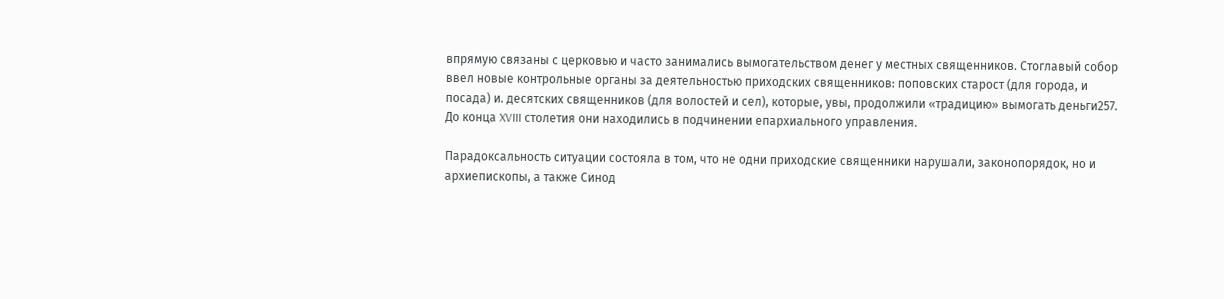впрямую связаны с церковью и часто занимались вымогательством денег у местных священников. Стоглавый собор ввел новые контрольные органы за деятельностью приходских священников: поповских старост (для города, и посада) и. десятских священников (для волостей и сел), которые, увы, продолжили «традицию» вымогать деньги257. До конца XVIII столетия они находились в подчинении епархиального управления.

Парадоксальность ситуации состояла в том, что не одни приходские священники нарушали, законопорядок, но и архиепископы, а также Синод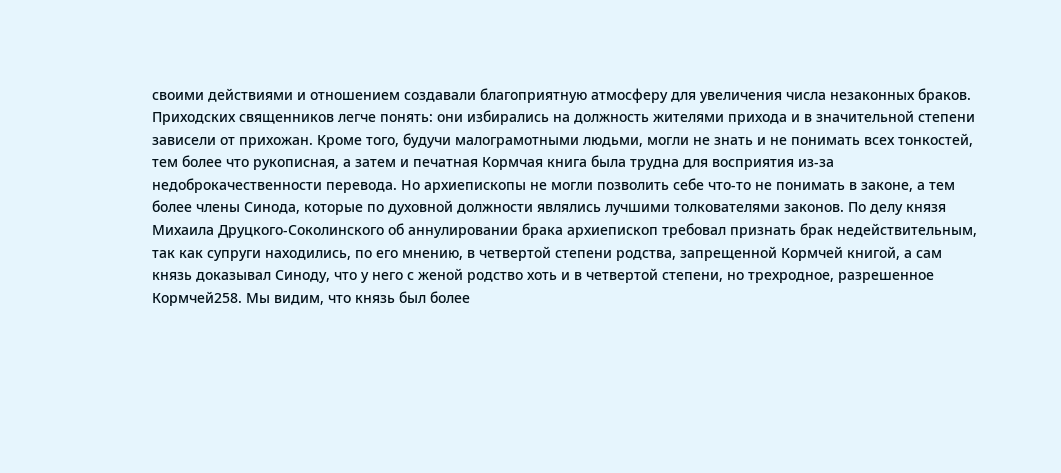своими действиями и отношением создавали благоприятную атмосферу для увеличения числа незаконных браков. Приходских священников легче понять: они избирались на должность жителями прихода и в значительной степени зависели от прихожан. Кроме того, будучи малограмотными людьми, могли не знать и не понимать всех тонкостей, тем более что рукописная, а затем и печатная Кормчая книга была трудна для восприятия из-за недоброкачественности перевода. Но архиепископы не могли позволить себе что-то не понимать в законе, а тем более члены Синода, которые по духовной должности являлись лучшими толкователями законов. По делу князя Михаила Друцкого-Соколинского об аннулировании брака архиепископ требовал признать брак недействительным, так как супруги находились, по его мнению, в четвертой степени родства, запрещенной Кормчей книгой, а сам князь доказывал Синоду, что у него с женой родство хоть и в четвертой степени, но трехродное, разрешенное Кормчей258. Мы видим, что князь был более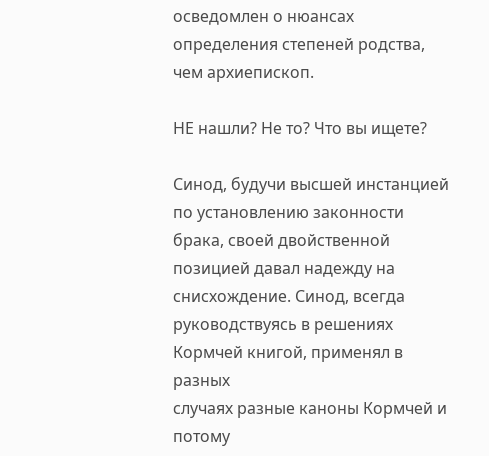осведомлен о нюансах определения степеней родства, чем архиепископ.

НЕ нашли? Не то? Что вы ищете?

Синод, будучи высшей инстанцией по установлению законности брака, своей двойственной позицией давал надежду на снисхождение. Синод, всегда руководствуясь в решениях Кормчей книгой, применял в разных
случаях разные каноны Кормчей и потому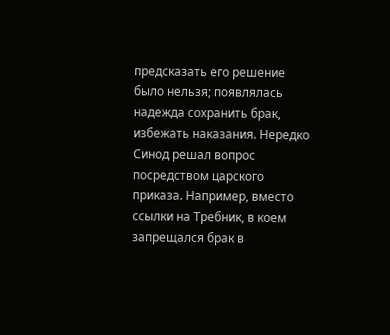предсказать его решение было нельзя; появлялась надежда сохранить брак, избежать наказания. Нередко Синод решал вопрос посредством царского приказа. Например, вместо ссылки на Требник, в коем запрещался брак в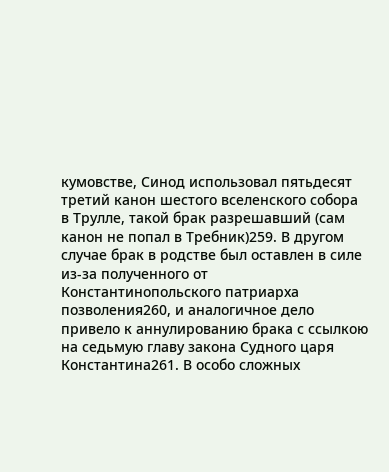кумовстве, Синод использовал пятьдесят третий канон шестого вселенского собора в Трулле, такой брак разрешавший (сам канон не попал в Требник)259. В другом случае брак в родстве был оставлен в силе из-за полученного от Константинопольского патриарха позволения260, и аналогичное дело привело к аннулированию брака с ссылкою на седьмую главу закона Судного царя Константина261. В особо сложных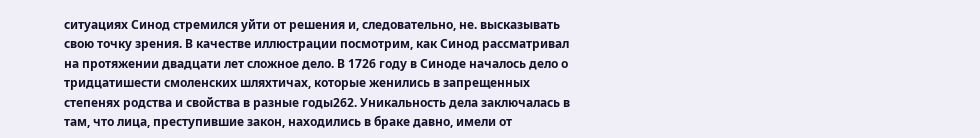ситуациях Синод стремился уйти от решения и, следовательно, не. высказывать свою точку зрения. В качестве иллюстрации посмотрим, как Синод рассматривал на протяжении двадцати лет сложное дело. В 1726 году в Синоде началось дело о тридцатишести смоленских шляхтичах, которые женились в запрещенных степенях родства и свойства в разные годы262. Уникальность дела заключалась в там, что лица, преступившие закон, находились в браке давно, имели от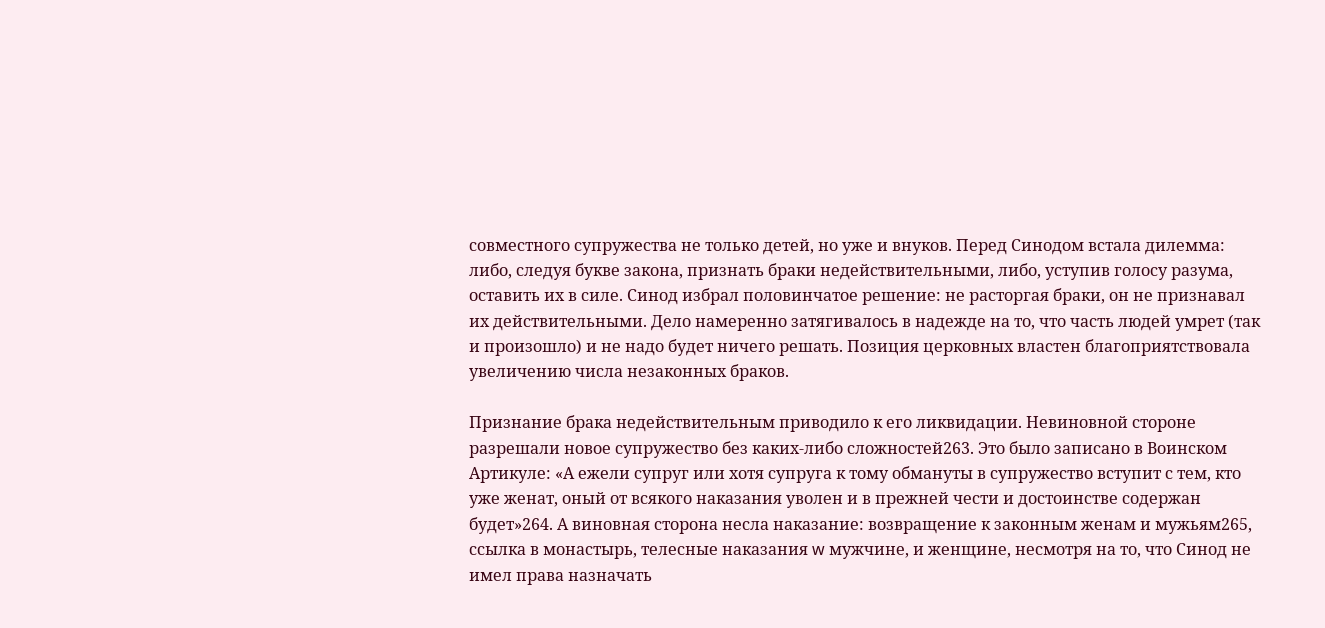совместного супружества не только детей, но уже и внуков. Перед Синодом встала дилемма: либо, следуя букве закона, признать браки недействительными, либо, уступив голосу разума, оставить их в силе. Синод избрал половинчатое решение: не расторгая браки, он не признавал их действительными. Дело намеренно затягивалось в надежде на то, что часть людей умрет (так и произошло) и не надо будет ничего решать. Позиция церковных властен благоприятствовала увеличению числа незаконных браков.

Признание брака недействительным приводило к его ликвидации. Невиновной стороне разрешали новое супружество без каких-либо сложностей263. Это было записано в Воинском Артикуле: «А ежели супруг или хотя супруга к тому обмануты в супружество вступит с тем, кто уже женат, оный от всякого наказания уволен и в прежней чести и достоинстве содержан будет»264. А виновная сторона несла наказание: возвращение к законным женам и мужьям265, ссылка в монастырь, телесные наказания w мужчине, и женщине, несмотря на то, что Синод не имел права назначать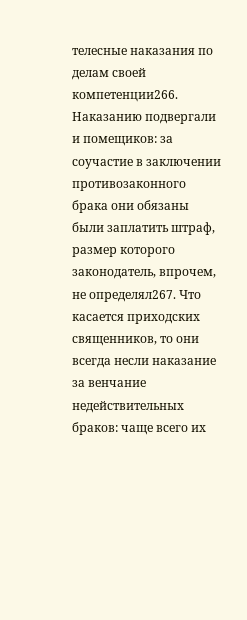телесные наказания по делам своей компетенции266. Наказанию подвергали и помещиков: за соучастие в заключении противозаконного брака они обязаны были заплатить штраф, размер которого законодатель, впрочем, не определял267. Что касается приходских священников, то они всегда несли наказание за венчание недействительных браков: чаще всего их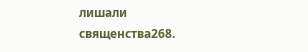лишали священства268.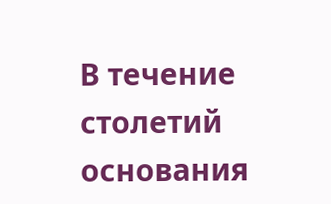В течение столетий основания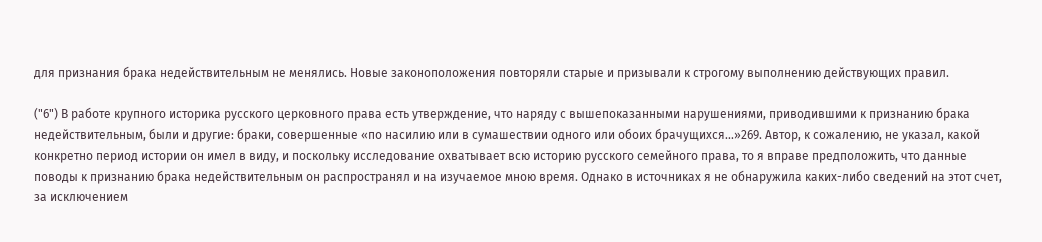для признания брака недействительным не менялись. Новые законоположения повторяли старые и призывали к строгому выполнению действующих правил.

("6") В работе крупного историка русского церковного права есть утверждение, что наряду с вышепоказанными нарушениями, приводившими к признанию брака недействительным, были и другие: браки, совершенные «по насилию или в сумашествии одного или обоих брачущихся...»269. Автор, к сожалению, не указал, какой конкретно период истории он имел в виду, и поскольку исследование охватывает всю историю русского семейного права, то я вправе предположить, что данные поводы к признанию брака недействительным он распространял и на изучаемое мною время. Однако в источниках я не обнаружила каких-либо сведений на этот счет, за исключением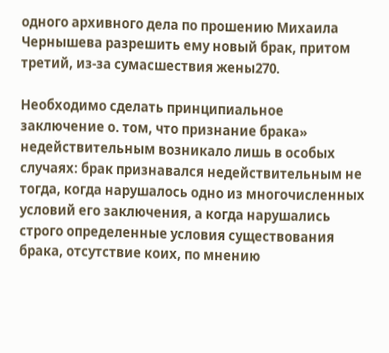одного архивного дела по прошению Михаила Чернышева разрешить ему новый брак, притом третий, из-за сумасшествия жены270.

Необходимо сделать принципиальное заключение о. том, что признание брака» недействительным возникало лишь в особых случаях: брак признавался недействительным не тогда, когда нарушалось одно из многочисленных условий его заключения, а когда нарушались строго определенные условия существования брака, отсутствие коих, по мнению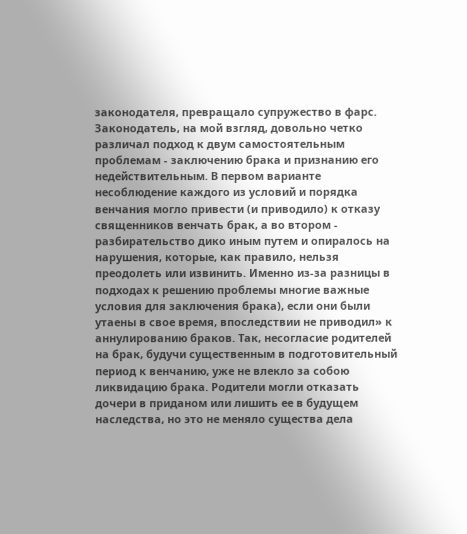законодателя, превращало супружество в фарс. Законодатель, на мой взгляд, довольно четко различал подход к двум самостоятельным проблемам - заключению брака и признанию его недействительным. В первом варианте несоблюдение каждого из условий и порядка венчания могло привести (и приводило) к отказу священников венчать брак, а во втором - разбирательство дико иным путем и опиралось на нарушения, которые, как правило, нельзя преодолеть или извинить. Именно из-за разницы в подходах к решению проблемы многие важные условия для заключения брака), если они были утаены в свое время, впоследствии не приводил» к аннулированию браков. Так, несогласие родителей на брак, будучи существенным в подготовительный период к венчанию, уже не влекло за собою ликвидацию брака. Родители могли отказать дочери в приданом или лишить ее в будущем наследства, но это не меняло существа дела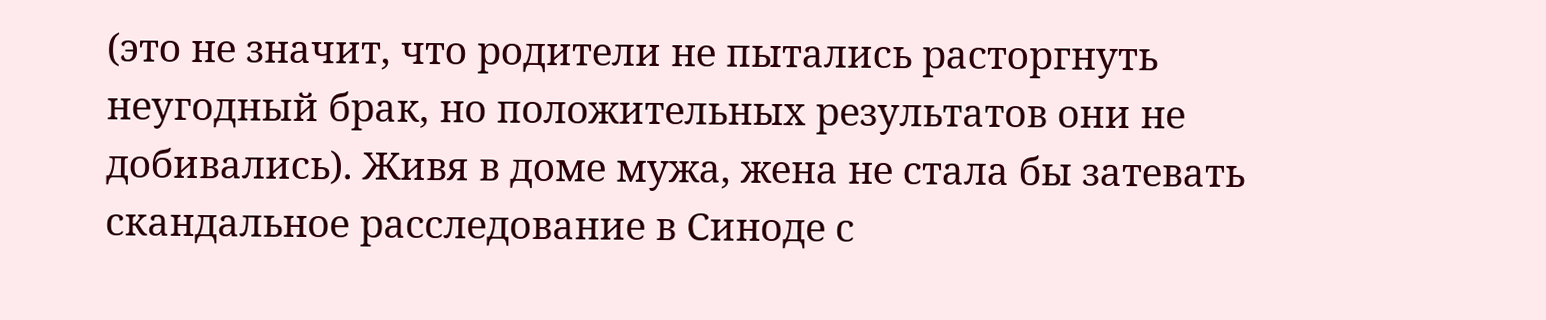(это не значит, что родители не пытались расторгнуть неугодный брак, но положительных результатов они не добивались). Живя в доме мужа, жена не стала бы затевать скандальное расследование в Синоде с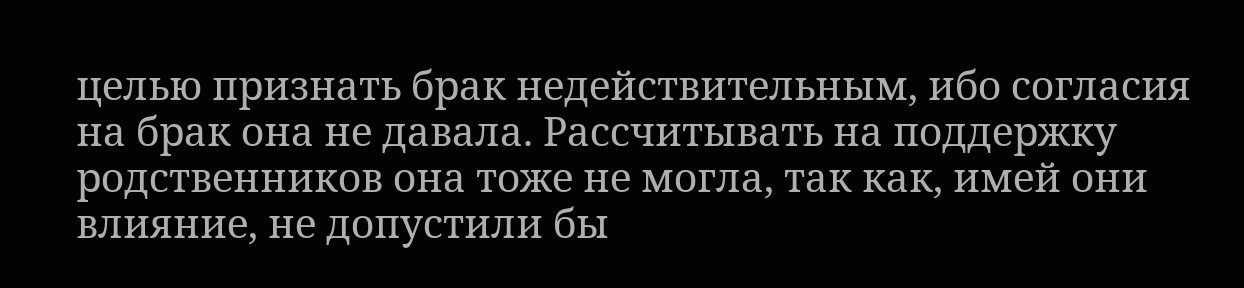целью признать брак недействительным, ибо согласия на брак она не давала. Рассчитывать на поддержку родственников она тоже не могла, так как, имей они влияние, не допустили бы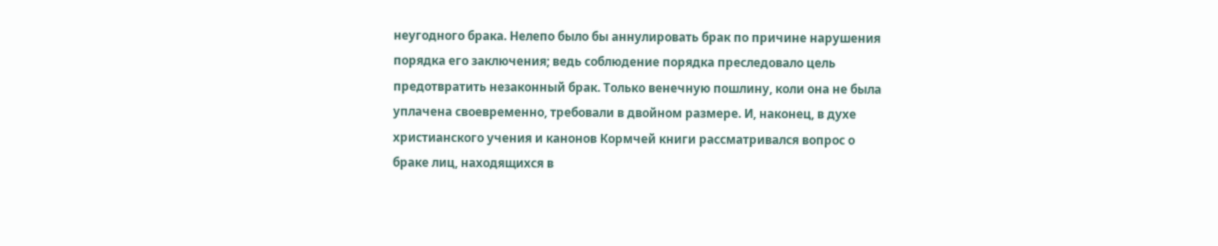неугодного брака. Нелепо было бы аннулировать брак по причине нарушения порядка его заключения; ведь соблюдение порядка преследовало цель предотвратить незаконный брак. Только венечную пошлину, коли она не была уплачена своевременно, требовали в двойном размере. И, наконец, в духе христианского учения и канонов Кормчей книги рассматривался вопрос о браке лиц, находящихся в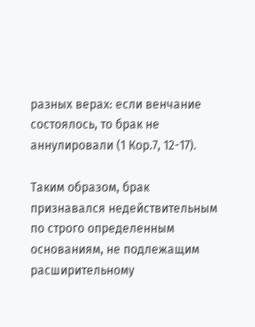разных верах: если венчание состоялось, то брак не аннулировали (1 Кор.7, 12-17).

Таким образом, брак признавался недействительным по строго определенным основаниям, не подлежащим расширительному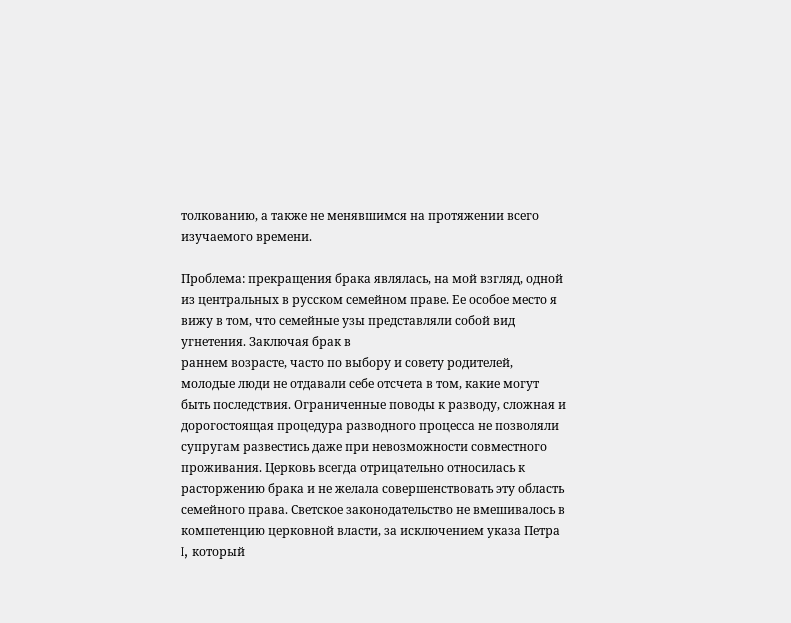толкованию, а также не менявшимся на протяжении всего изучаемого времени.

Проблема: прекращения брака являлась, на мой взгляд, одной из центральных в русском семейном праве. Ее особое место я вижу в том, что семейные узы представляли собой вид угнетения. Заключая брак в
раннем возрасте, часто по выбору и совету родителей, молодые люди не отдавали себе отсчета в том, какие могут быть последствия. Ограниченные поводы к разводу, сложная и дорогостоящая процедура разводного процесса не позволяли супругам развестись даже при невозможности совместного проживания. Церковь всегда отрицательно относилась к расторжению брака и не желала совершенствовать эту область семейного права. Светское законодательство не вмешивалось в компетенцию церковной власти, за исключением указа Петра I, который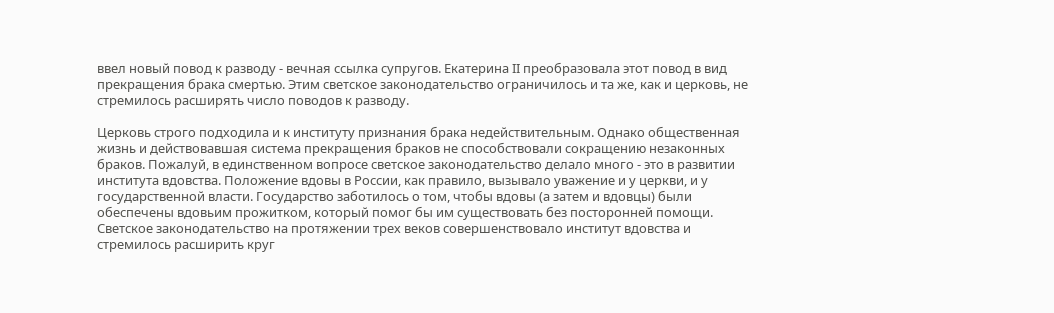ввел новый повод к разводу - вечная ссылка супругов. Екатерина II преобразовала этот повод в вид прекращения брака смертью. Этим светское законодательство ограничилось и та же, как и церковь, не стремилось расширять число поводов к разводу.

Церковь строго подходила и к институту признания брака недействительным. Однако общественная жизнь и действовавшая система прекращения браков не способствовали сокращению незаконных браков. Пожалуй, в единственном вопросе светское законодательство делало много - это в развитии института вдовства. Положение вдовы в России, как правило, вызывало уважение и у церкви, и у государственной власти. Государство заботилось о том, чтобы вдовы (а затем и вдовцы) были обеспечены вдовьим прожитком, который помог бы им существовать без посторонней помощи. Светское законодательство на протяжении трех веков совершенствовало институт вдовства и стремилось расширить круг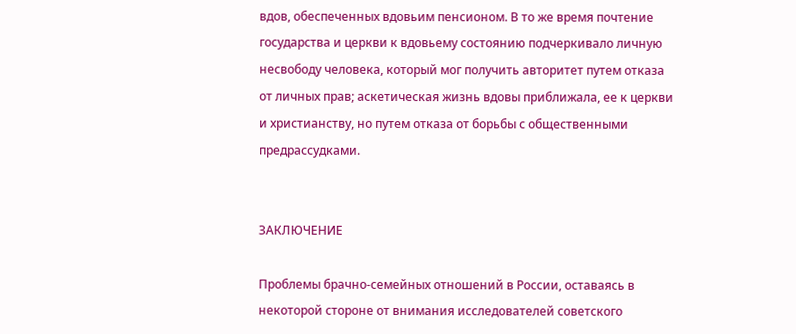вдов, обеспеченных вдовьим пенсионом. В то же время почтение государства и церкви к вдовьему состоянию подчеркивало личную несвободу человека, который мог получить авторитет путем отказа от личных прав; аскетическая жизнь вдовы приближала, ее к церкви и христианству, но путем отказа от борьбы с общественными предрассудками.


ЗАКЛЮЧЕНИЕ

Проблемы брачно-семейных отношений в России, оставаясь в некоторой стороне от внимания исследователей советского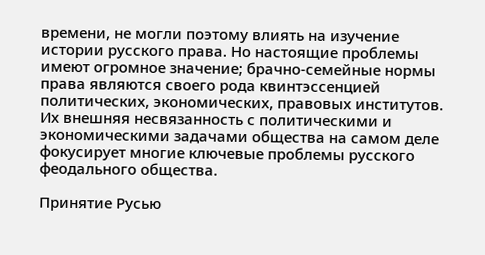времени, не могли поэтому влиять на изучение истории русского права. Но настоящие проблемы имеют огромное значение; брачно-семейные нормы права являются своего рода квинтэссенцией политических, экономических, правовых институтов. Их внешняя несвязанность с политическими и экономическими задачами общества на самом деле фокусирует многие ключевые проблемы русского феодального общества.

Принятие Русью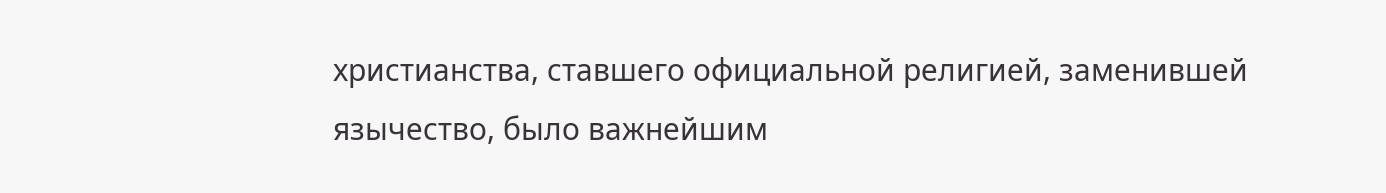христианства, ставшего официальной религией, заменившей язычество, было важнейшим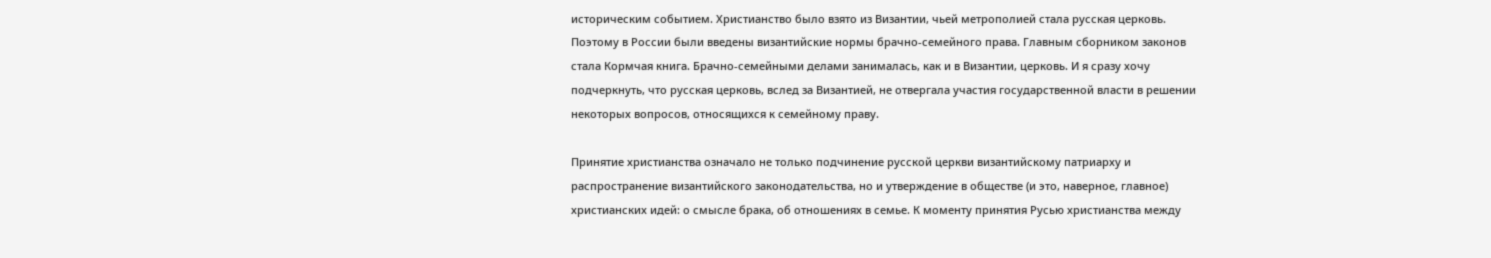историческим событием. Христианство было взято из Византии, чьей метрополией стала русская церковь. Поэтому в России были введены византийские нормы брачно-семейного права. Главным сборником законов стала Кормчая книга. Брачно-семейными делами занималась, как и в Византии, церковь. И я сразу хочу подчеркнуть, что русская церковь, вслед за Византией, не отвергала участия государственной власти в решении некоторых вопросов, относящихся к семейному праву.

Принятие христианства означало не только подчинение русской церкви византийскому патриарху и распространение византийского законодательства, но и утверждение в обществе (и это, наверное, главное) христианских идей: о смысле брака, об отношениях в семье. К моменту принятия Русью христианства между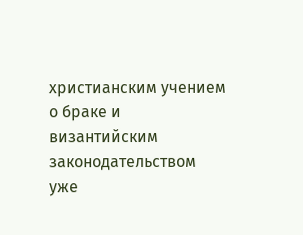христианским учением о браке и византийским законодательством уже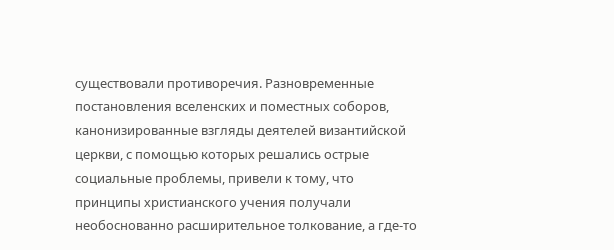существовали противоречия. Разновременные постановления вселенских и поместных соборов, канонизированные взгляды деятелей византийской церкви, с помощью которых решались острые социальные проблемы, привели к тому, что принципы христианского учения получали необоснованно расширительное толкование, а где-то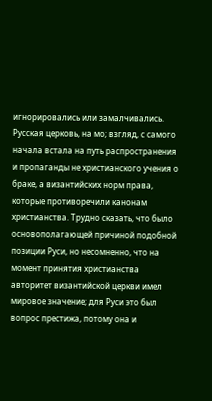игнорировались или замалчивались. Русская церковь, на мо; взгляд, с самого начала встала на путь распространения и пропаганды не христианского учения о браке, а византийских норм права, которые противоречили канонам христианства. Трудно сказать, что было основополагающей причиной подобной позиции Руси, но несомненно, что на момент принятия христианства авторитет византийской церкви имел мировое значение; для Руси это был вопрос престижа, потому она и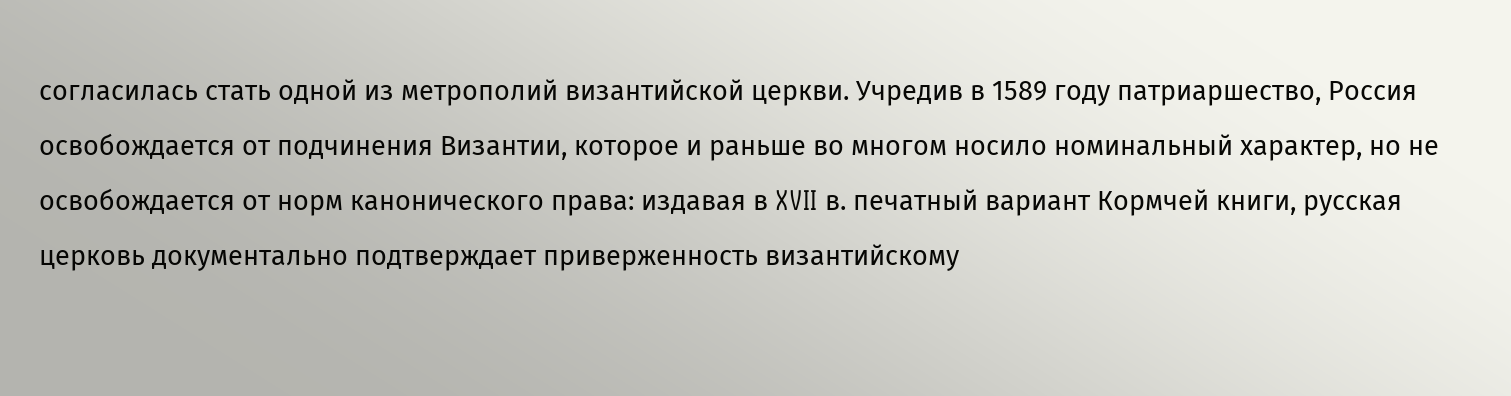согласилась стать одной из метрополий византийской церкви. Учредив в 1589 году патриаршество, Россия освобождается от подчинения Византии, которое и раньше во многом носило номинальный характер, но не освобождается от норм канонического права: издавая в XVII в. печатный вариант Кормчей книги, русская церковь документально подтверждает приверженность византийскому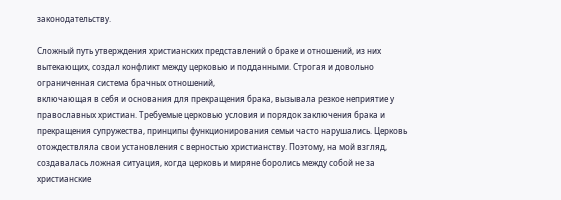законодательству.

Сложный путь утверждения христианских представлений о браке и отношений, из них вытекающих, создал конфликт между церковью и подданными. Строгая и довольно ограниченная система брачных отношений,
включающая в себя и основания для прекращения брака, вызывала резкое неприятие у православных христиан. Требуемые церковью условия и порядок заключения брака и прекращения супружества, принципы функционирования семьи часто нарушались. Церковь отождествляла свои установления с верностью христианству. Поэтому, на мой взгляд, создавалась ложная ситуация, когда церковь и миряне боролись между собой не за христианские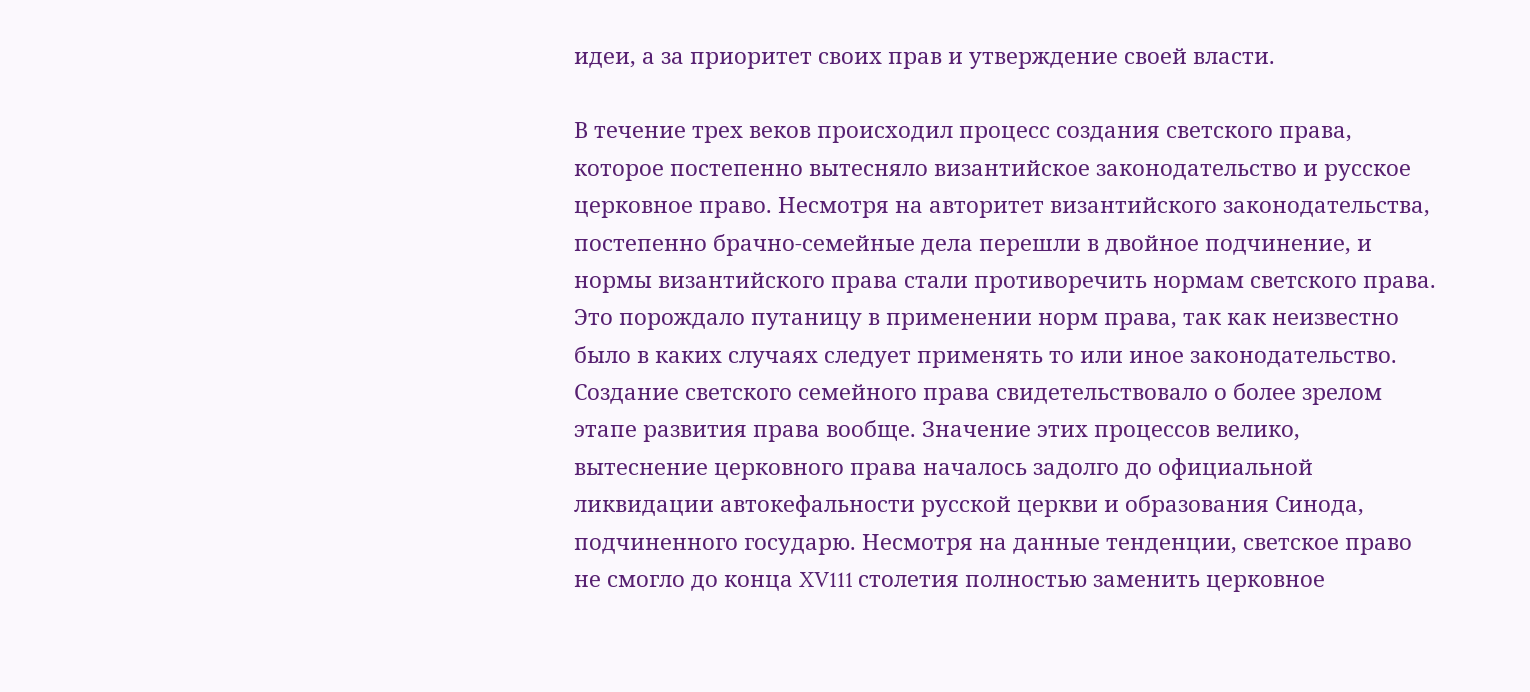идеи, а за приоритет своих прав и утверждение своей власти.

В течение трех веков происходил процесс создания светского права, которое постепенно вытесняло византийское законодательство и русское церковное право. Несмотря на авторитет византийского законодательства, постепенно брачно-семейные дела перешли в двойное подчинение, и нормы византийского права стали противоречить нормам светского права. Это порождало путаницу в применении норм права, так как неизвестно было в каких случаях следует применять то или иное законодательство. Создание светского семейного права свидетельствовало о более зрелом этапе развития права вообще. Значение этих процессов велико, вытеснение церковного права началось задолго до официальной ликвидации автокефальности русской церкви и образования Синода, подчиненного государю. Несмотря на данные тенденции, светское право не смогло до конца XV111 столетия полностью заменить церковное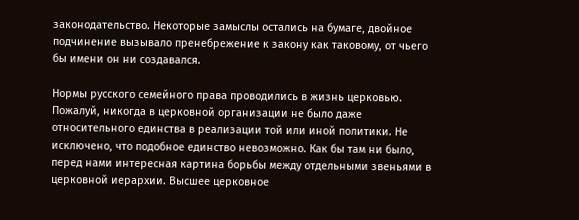законодательство. Некоторые замыслы остались на бумаге, двойное подчинение вызывало пренебрежение к закону как таковому, от чьего бы имени он ни создавался.

Нормы русского семейного права проводились в жизнь церковью. Пожалуй, никогда в церковной организации не было даже относительного единства в реализации той или иной политики. Не исключено, что подобное единство невозможно. Как бы там ни было, перед нами интересная картина борьбы между отдельными звеньями в церковной иерархии. Высшее церковное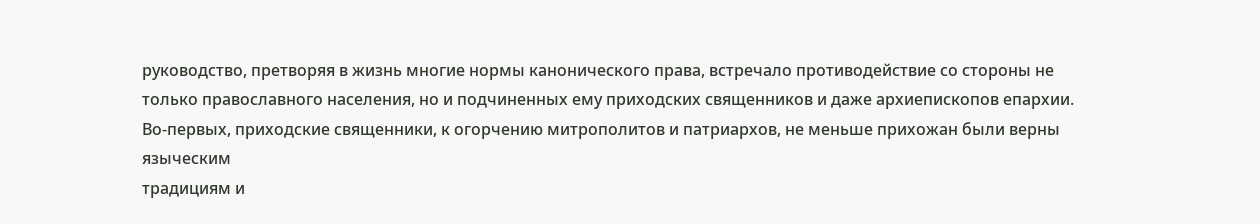руководство, претворяя в жизнь многие нормы канонического права, встречало противодействие со стороны не только православного населения, но и подчиненных ему приходских священников и даже архиепископов епархии. Во-первых, приходские священники, к огорчению митрополитов и патриархов, не меньше прихожан были верны языческим
традициям и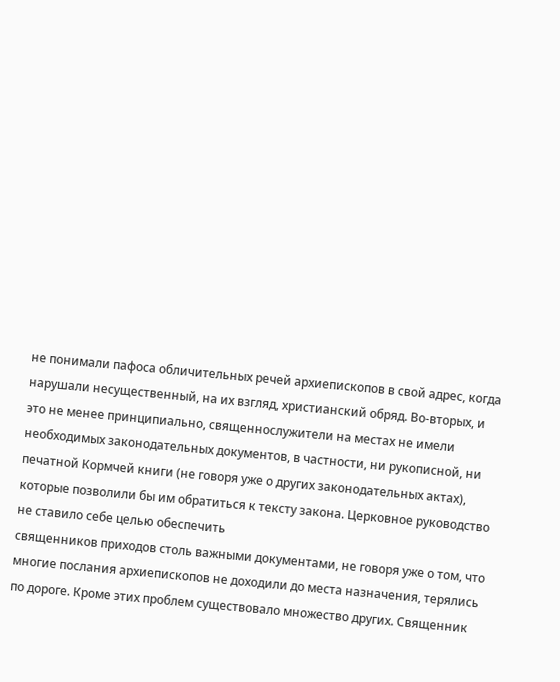не понимали пафоса обличительных речей архиепископов в свой адрес, когда нарушали несущественный, на их взгляд, христианский обряд. Во-вторых, и это не менее принципиально, священнослужители на местах не имели необходимых законодательных документов, в частности, ни рукописной, ни печатной Кормчей книги (не говоря уже о других законодательных актах), которые позволили бы им обратиться к тексту закона. Церковное руководство не ставило себе целью обеспечить
священников приходов столь важными документами, не говоря уже о том, что многие послания архиепископов не доходили до места назначения, терялись по дороге. Кроме этих проблем существовало множество других. Священник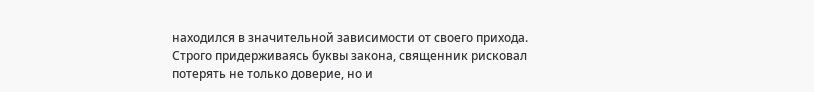находился в значительной зависимости от своего прихода. Строго придерживаясь буквы закона, священник рисковал потерять не только доверие, но и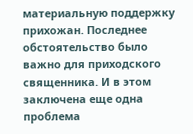материальную поддержку прихожан. Последнее обстоятельство было важно для приходского священника. И в этом заключена еще одна проблема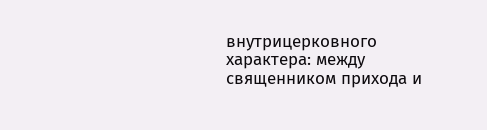внутрицерковного характера: между священником прихода и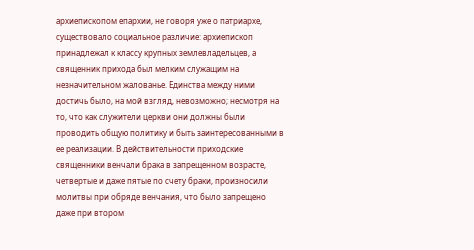архиепископом епархии, не говоря уже о патриархе, существовало социальное различие: архиепископ принадлежал к классу крупных землевладельцев, а священник прихода был мелким служащим на незначительном жалованье. Единства между ними достичь было, на мой взгляд, невозможно; несмотря на то, что как служители церкви они должны были проводить общую политику и быть заинтересованными в ее реализации. В действительности приходские священники венчали брака в запрещенном возрасте, четвертые и даже пятые по счету браки, произносили молитвы при обряде венчания, что было запрещено даже при втором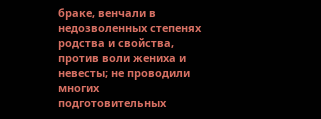браке, венчали в недозволенных степенях родства и свойства, против воли жениха и невесты; не проводили многих подготовительных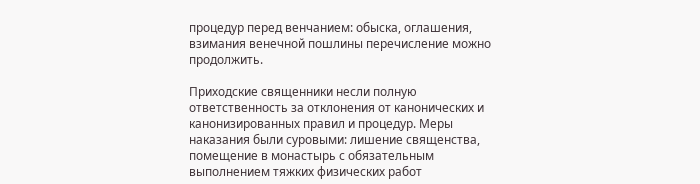процедур перед венчанием: обыска, оглашения, взимания венечной пошлины перечисление можно продолжить.

Приходские священники несли полную ответственность за отклонения от канонических и канонизированных правил и процедур. Меры наказания были суровыми: лишение священства, помещение в монастырь с обязательным выполнением тяжких физических работ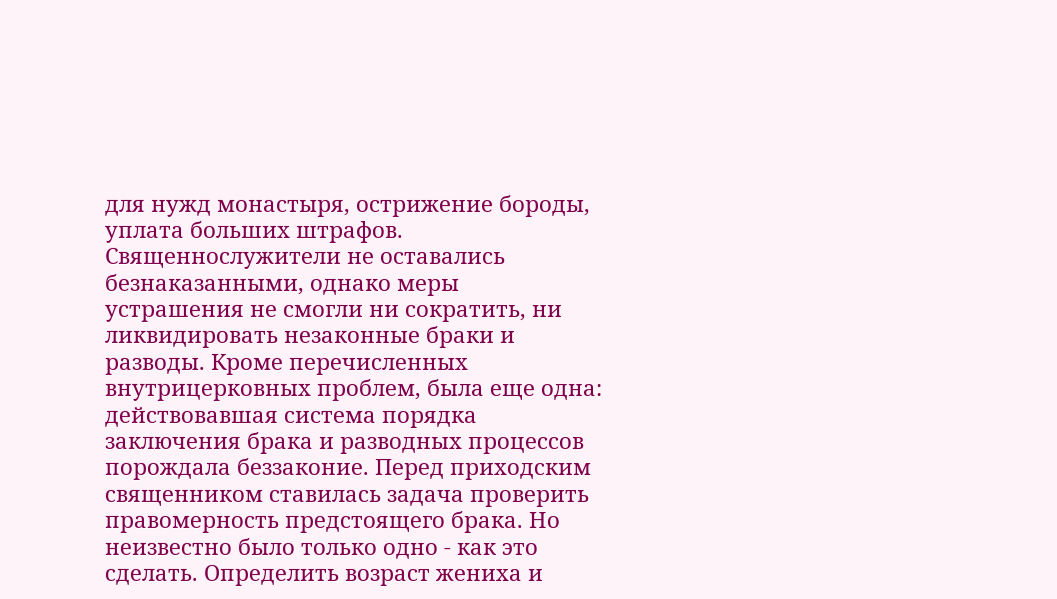для нужд монастыря, острижение бороды, уплата больших штрафов. Священнослужители не оставались безнаказанными, однако меры устрашения не смогли ни сократить, ни ликвидировать незаконные браки и разводы. Кроме перечисленных внутрицерковных проблем, была еще одна: действовавшая система порядка заключения брака и разводных процессов порождала беззаконие. Перед приходским священником ставилась задача проверить правомерность предстоящего брака. Но неизвестно было только одно - как это сделать. Определить возраст жениха и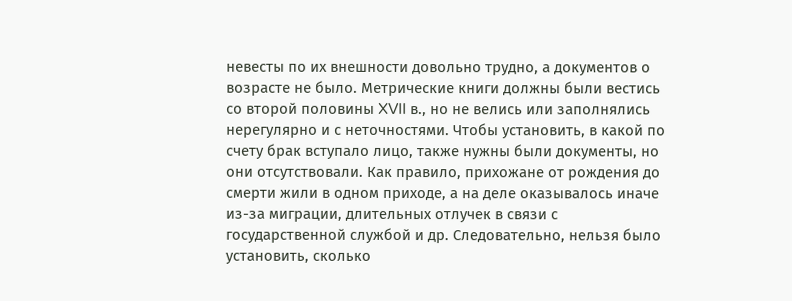невесты по их внешности довольно трудно, а документов о возрасте не было. Метрические книги должны были вестись со второй половины XVII в., но не велись или заполнялись нерегулярно и с неточностями. Чтобы установить, в какой по счету брак вступало лицо, также нужны были документы, но они отсутствовали. Как правило, прихожане от рождения до смерти жили в одном приходе, а на деле оказывалось иначе из-за миграции, длительных отлучек в связи с государственной службой и др. Следовательно, нельзя было установить, сколько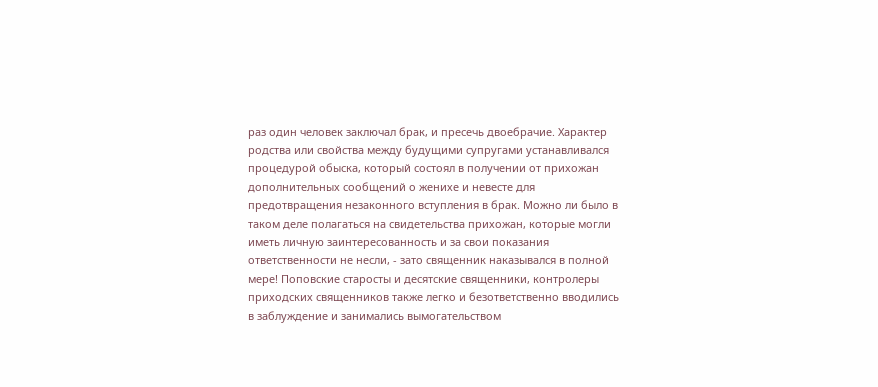раз один человек заключал брак, и пресечь двоебрачие. Характер родства или свойства между будущими супругами устанавливался процедурой обыска, который состоял в получении от прихожан дополнительных сообщений о женихе и невесте для предотвращения незаконного вступления в брак. Можно ли было в таком деле полагаться на свидетельства прихожан, которые могли иметь личную заинтересованность и за свои показания ответственности не несли, - зато священник наказывался в полной мере! Поповские старосты и десятские священники, контролеры приходских священников также легко и безответственно вводились в заблуждение и занимались вымогательством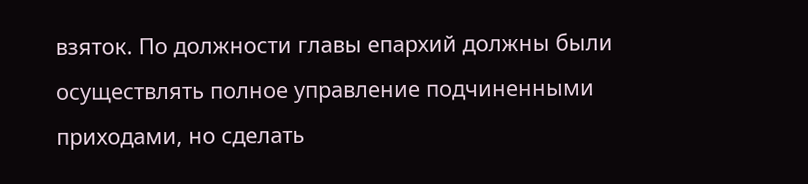взяток. По должности главы епархий должны были осуществлять полное управление подчиненными приходами, но сделать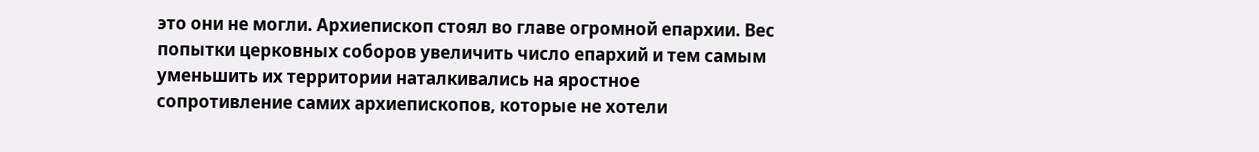это они не могли. Архиепископ стоял во главе огромной епархии. Вес попытки церковных соборов увеличить число епархий и тем самым уменьшить их территории наталкивались на яростное сопротивление самих архиепископов, которые не хотели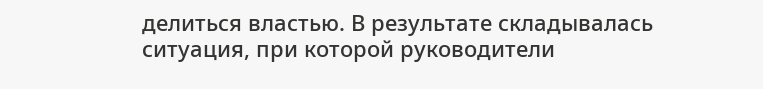делиться властью. В результате складывалась ситуация, при которой руководители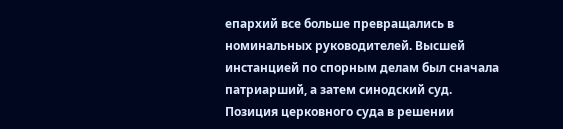епархий все больше превращались в номинальных руководителей. Высшей инстанцией по спорным делам был сначала патриарший, а затем синодский суд. Позиция церковного суда в решении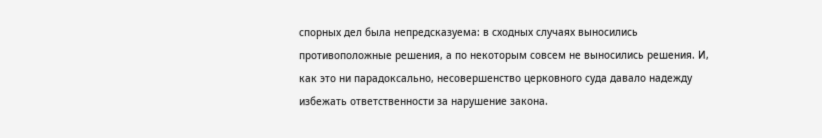спорных дел была непредсказуема: в сходных случаях выносились противоположные решения, а по некоторым совсем не выносились решения. И, как это ни парадоксально, несовершенство церковного суда давало надежду избежать ответственности за нарушение закона.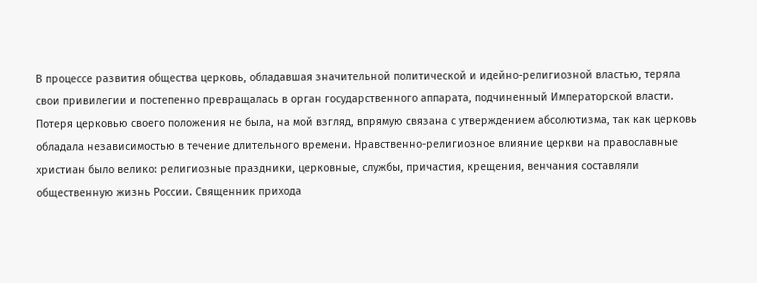В процессе развития общества церковь, обладавшая значительной политической и идейно-религиозной властью, теряла свои привилегии и постепенно превращалась в орган государственного аппарата, подчиненный Императорской власти. Потеря церковью своего положения не была, на мой взгляд, впрямую связана с утверждением абсолютизма, так как церковь обладала независимостью в течение длительного времени. Нравственно-религиозное влияние церкви на православные христиан было велико: религиозные праздники, церковные, службы, причастия, крещения, венчания составляли общественную жизнь России. Священник прихода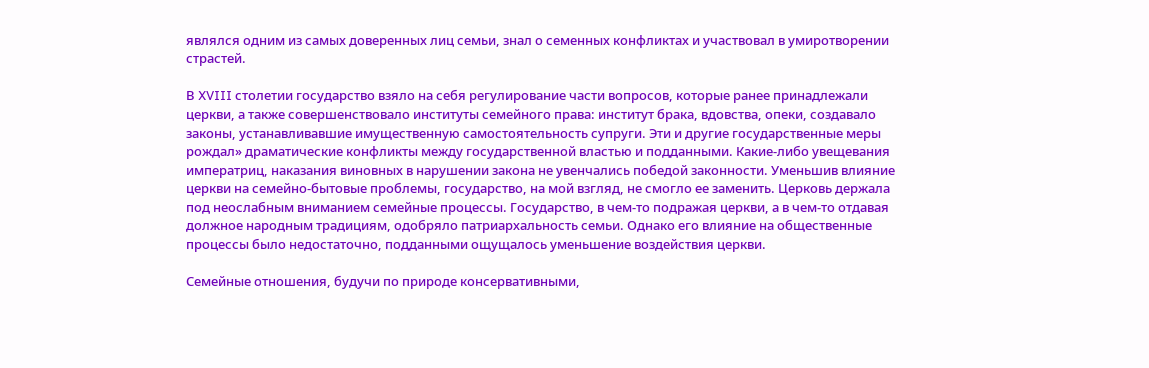являлся одним из самых доверенных лиц семьи, знал о семенных конфликтах и участвовал в умиротворении страстей.

В XVIII столетии государство взяло на себя регулирование части вопросов, которые ранее принадлежали церкви, а также совершенствовало институты семейного права: институт брака, вдовства, опеки, создавало законы, устанавливавшие имущественную самостоятельность супруги. Эти и другие государственные меры рождал» драматические конфликты между государственной властью и подданными. Какие-либо увещевания
императриц, наказания виновных в нарушении закона не увенчались победой законности. Уменьшив влияние церкви на семейно-бытовые проблемы, государство, на мой взгляд, не смогло ее заменить. Церковь держала под неослабным вниманием семейные процессы. Государство, в чем-то подражая церкви, а в чем-то отдавая должное народным традициям, одобряло патриархальность семьи. Однако его влияние на общественные процессы было недостаточно, подданными ощущалось уменьшение воздействия церкви.

Семейные отношения, будучи по природе консервативными,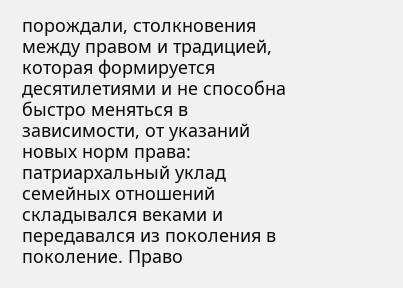порождали, столкновения между правом и традицией, которая формируется десятилетиями и не способна быстро меняться в зависимости, от указаний новых норм права: патриархальный уклад семейных отношений складывался веками и передавался из поколения в поколение. Право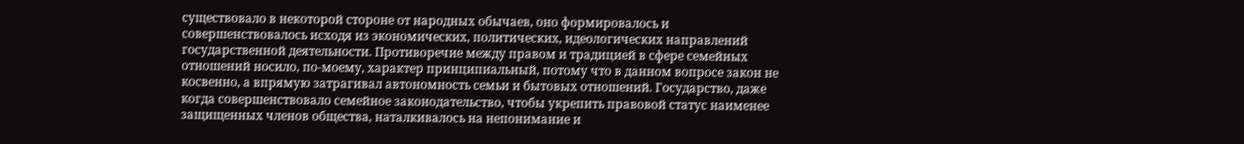существовало в некоторой стороне от народных обычаев, оно формировалось и совершенствовалось исходя из экономических, политических, идеологических направлений государственной деятельности. Противоречие между правом и традицией в сфере семейных отношений носило, по-моему, характер принципиальный, потому что в данном вопросе закон не косвенно, а впрямую затрагивал автономность семьи и бытовых отношений. Государство, даже когда совершенствовало семейное законодательство, чтобы укрепить правовой статус наименее защищенных членов общества, наталкивалось на непонимание и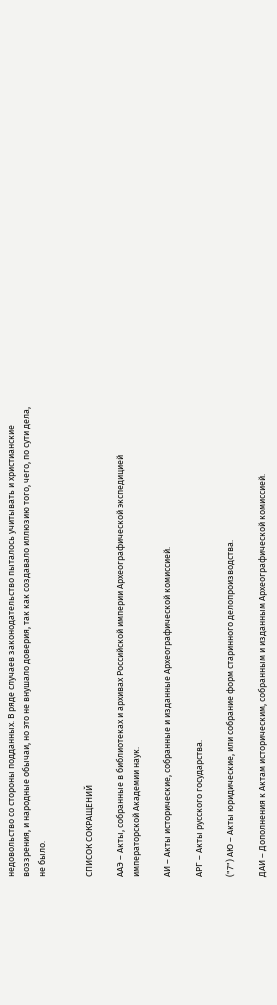недовольство со стороны подданных. В ряде случаев законодательство пыталось учитывать и христианские воззрения, и народные обычаи, но это не внушало доверия, так как создавало иллюзию того, чего, по сути дела, не было.


СПИСОК СОКРАЩЕНИЙ

ААЭ – Акты, собранные в библиотеках и архивах Российской империи Археографической экспедицией императорской Академии наук.

АИ – Акты исторические, собранные и изданные Археографической комиссией.

АРГ – Акты русского государства.

("7") АЮ – Акты юридические, или собрание форм старинного делопроизводства.

ДАИ – Дополнения к Актам историческим, собранным и изданным Археографической комиссией.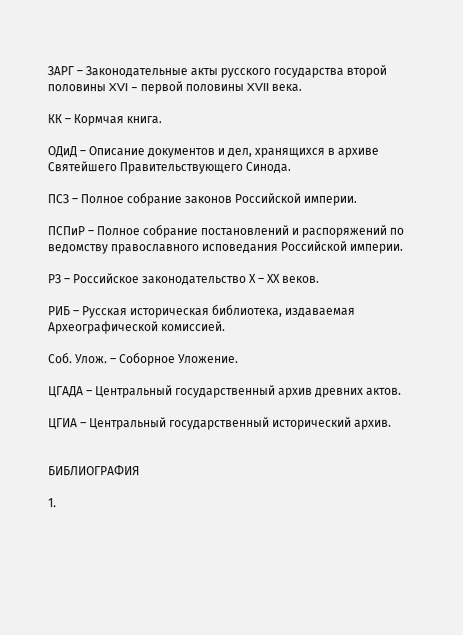ЗАРГ – Законодательные акты русского государства второй половины XVI – первой половины XVII века.

КК – Кормчая книга.

ОДиД – Описание документов и дел, хранящихся в архиве Святейшего Правительствующего Синода.

ПСЗ – Полное собрание законов Российской империи.

ПСПиР – Полное собрание постановлений и распоряжений по ведомству православного исповедания Российской империи.

РЗ – Российское законодательство Х – ХХ веков.

РИБ – Русская историческая библиотека, издаваемая Археографической комиссией.

Соб. Улож. – Соборное Уложение.

ЦГАДА – Центральный государственный архив древних актов.

ЦГИА – Центральный государственный исторический архив.


БИБЛИОГРАФИЯ

1.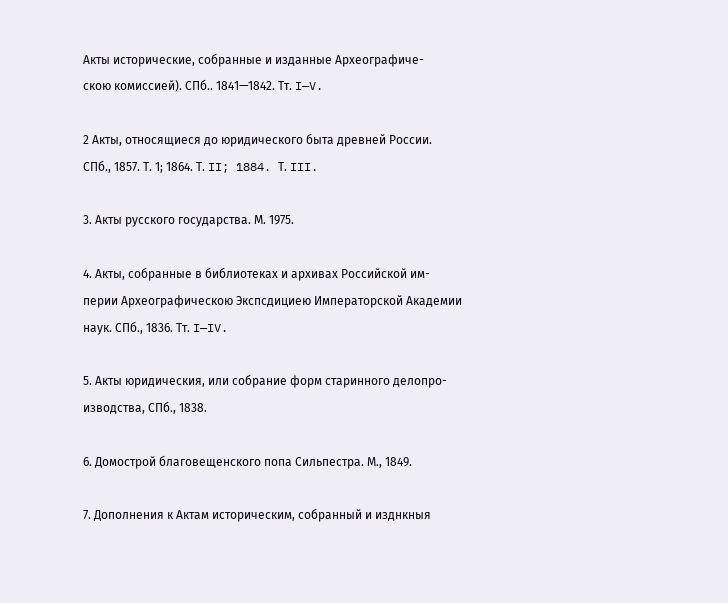Акты исторические, собранные и изданные Археографиче-
скою комиссией). СПб.. 1841—1842. Тт. I—V.

2 Акты, относящиеся до юридического быта древней России.
СПб., 1857. Т. 1; 1864. Т. II; 1884. Т. III.

3. Акты русского государства. М. 1975.

4. Акты, собранные в библиотеках и архивах Российской им-
перии Археографическою Экспсдициею Императорской Академии
наук. СПб., 1836. Тт. I—IV.

5. Акты юридическия, или собрание форм старинного делопро-
изводства, СПб., 1838.

6. Домострой благовещенского попа Сильпестра. М., 1849.

7. Дополнения к Актам историческим, собранный и изднкныя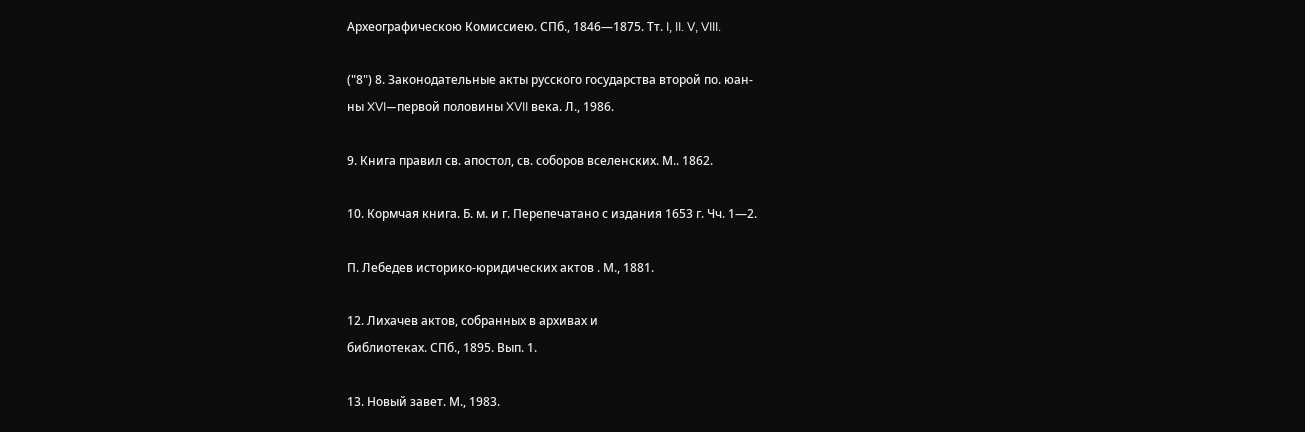Археографическою Комиссиею. СПб., 1846—1875. Тт. I, II. V, VIII.

("8") 8. Законодательные акты русского государства второй по. юан-
ны XVI—первой половины XVII века. Л., 1986.

9. Книга правил св. апостол, св. соборов вселенских. М.. 1862.

10. Кормчая книга. Б. м. и г. Перепечатано с издания 1653 г. Чч. 1—2.

П. Лебедев историко-юридических актов . М., 1881.

12. Лихачев актов, собранных в архивах и
библиотеках. СПб., 1895. Вып. 1.

13. Новый завет. М., 1983.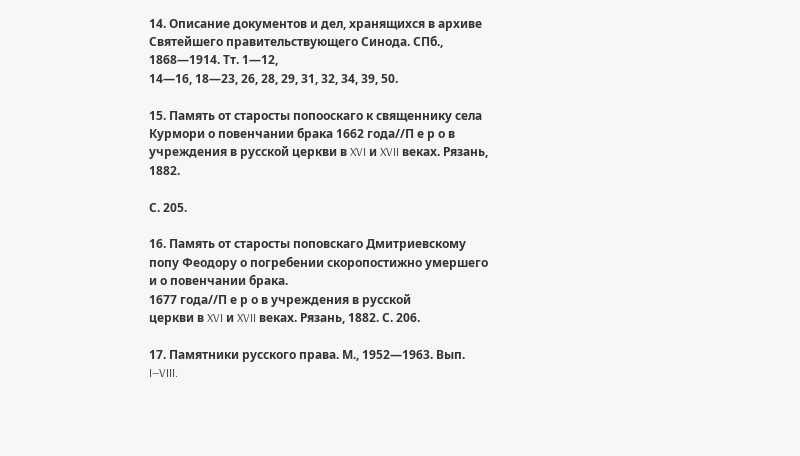14. Описание документов и дел, хранящихся в архиве Святейшего правительствующего Синода. СПб., 1868—1914. Тт. 1—12,
14—16, 18—23, 26, 28, 29, 31, 32, 34, 39, 50.

15. Память от старосты попооскаго к священнику села Курмори о повенчании брака 1662 года//П е р о в
учреждения в русской церкви в XVI и XVII веках. Рязань, 1882.

С. 205.

16. Память от старосты поповскаго Дмитриевскому попу Феодору о погребении скоропостижно умершего и о повенчании брака.
1677 года//П е р о в учреждения в русской
церкви в XVI и XVII веках. Рязань, 1882. С. 206.

17. Памятники русского права. М., 1952—1963. Вып. I—VIII.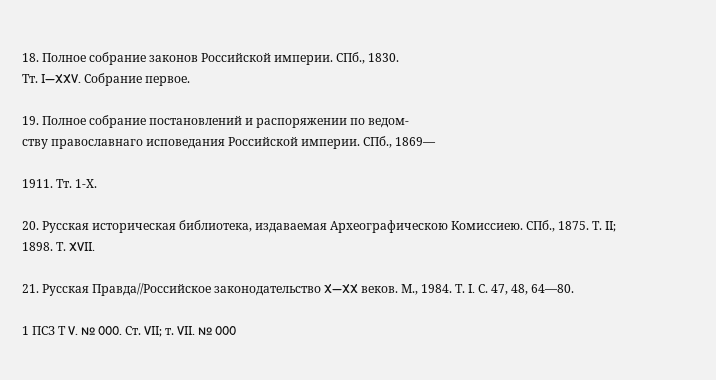18. Полное собрание законов Российской империи. СПб., 1830.
Тт. I—XXV. Собрание первое.

19. Полное собрание постановлений и распоряжении по ведом-
ству православнаго исповедания Российской империи. СПб., 1869—

1911. Тт. 1-Х.

20. Русская историческая библиотека, издаваемая Археографическою Комиссиею. СПб., 1875. Т. II; 1898. Т. XVII.

21. Русская Правда//Российское законодательство X—XX веков. М., 1984. Т. I. С. 47, 48, 64—80.

1 ПСЗ Т V. № 000. Ст. VII; т. VII. № 000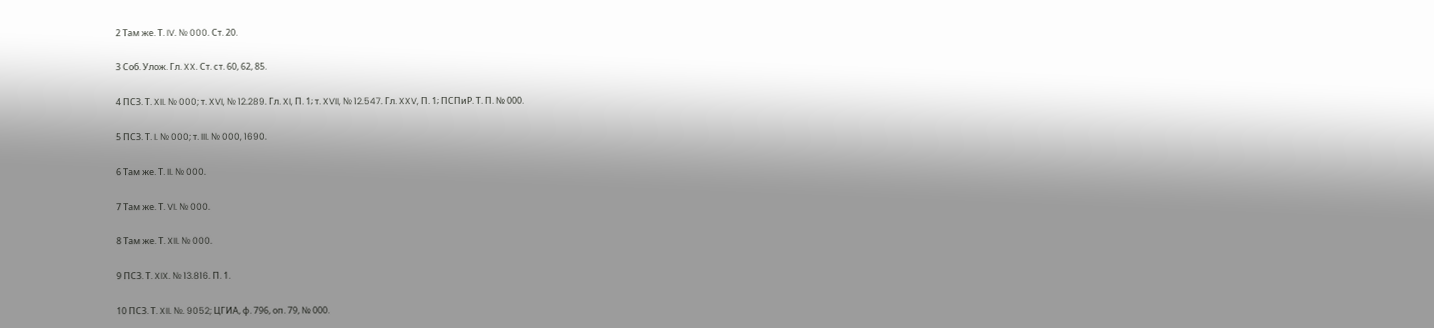2 Там же. Т. IV. № 000. Ст. 20.

3 Соб. Улож. Гл. XX. Ст. ст. 60, 62, 85.

4 ПСЗ. Т. XII. № 000; т. XVI, № 12.289. Гл. XI, П. 1; т. XVII, № 12.547. Гл. XXV, П. 1; ПСПиР. Т. П. № 000.

5 ПСЗ. Т. I. № 000; т. III. № 000, 1690.

6 Там же. Т. II. № 000.

7 Там же. Т. VI. № 000.

8 Там же. Т. XII. № 000.

9 ПСЗ. Т. XIX. № 13.816. П. 1.

10 ПСЗ. Т. XII. №. 9052; ЦГИА, ф. 796, оп. 79, № 000.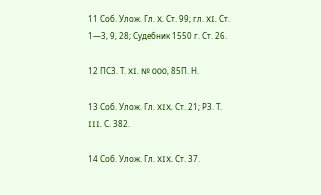11 Соб. Улож. Гл. X. Ст. 99; гл. XI. Ст. 1—3, 9, 28; Судебник 1550 г. Ст. 26.

12 ПСЗ. Т. XI. № 000, 85П. Н.

13 Соб. Улож. Гл. XIX. Ст. 21; РЗ. Т. III. С. 382.

14 Соб. Улож. Гл. XIX. Ст. 37.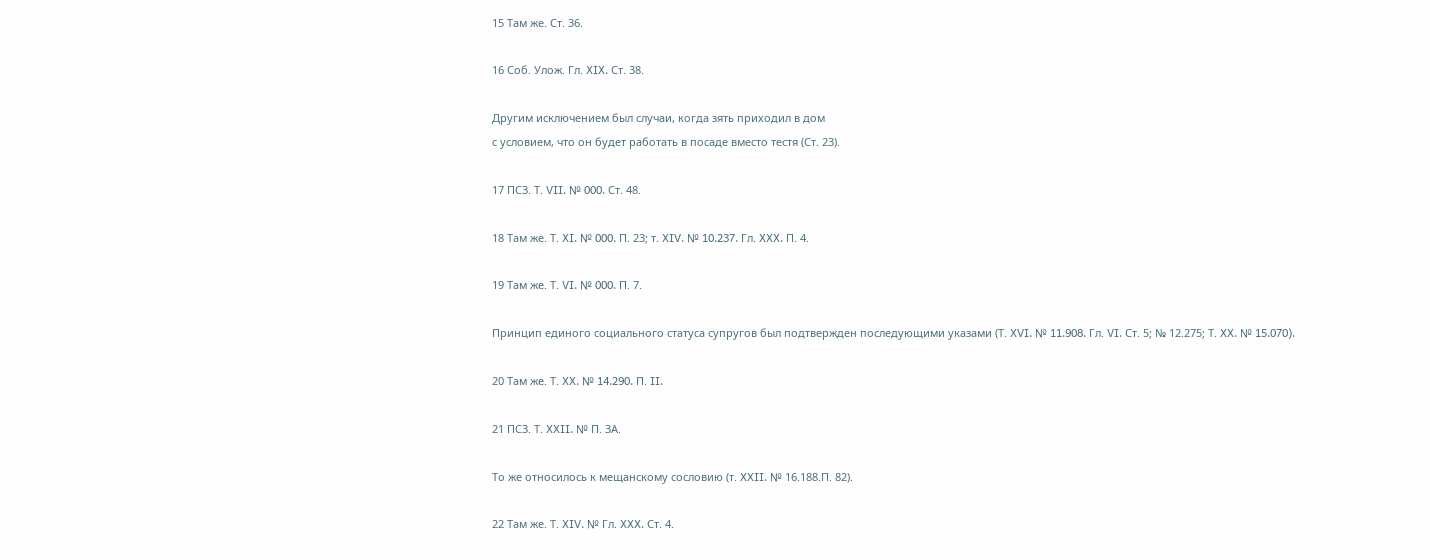15 Там же. Ст. 36.

16 Соб. Улож. Гл. XIX. Ст. 38.

Другим исключением был случаи, когда зять приходил в дом
с условием, что он будет работать в посаде вместо тестя (Ст. 23).

17 ПСЗ. Т. VII. № 000. Ст. 48.

18 Там же. Т. XI. № 000. П. 23; т. XIV. № 10.237. Гл. XXX. П. 4.

19 Там же. Т. VI. № 000. П. 7.

Принцип единого социального статуса супругов был подтвержден последующими указами (Т. XVI. № 11.908. Гл. VI. Ст. 5; № 12.275; Т. XX. № 15.070).

20 Там же. Т. XX. № 14.290. П. II.

21 ПСЗ. Т. XXII. № П. ЗА.

То же относилось к мещанскому сословию (т. XXII. № 16.188.П. 82).

22 Там же. Т. XIV. № Гл. XXX. Ст. 4.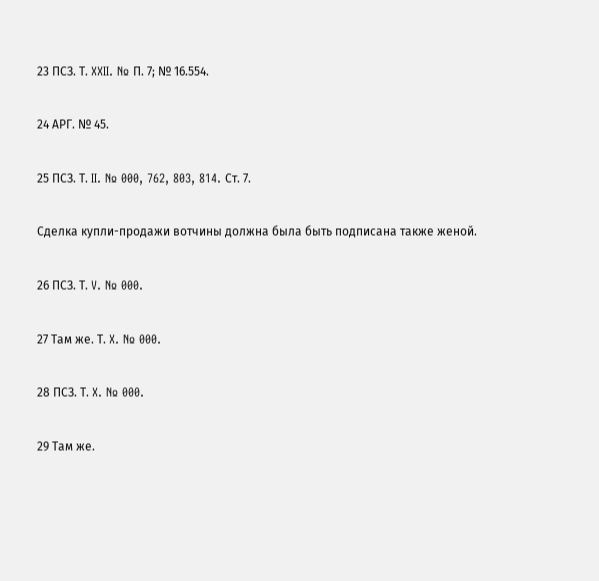23 ПСЗ. Т. XXII. № П. 7; № 16.554.

24 АРГ. № 45.

25 ПСЗ. Т. II. № 000, 762, 803, 814. Ст. 7.

Сделка купли-продажи вотчины должна была быть подписана также женой.

26 ПСЗ. Т. V. № 000.

27 Там же. Т. X. № 000.

28 ПСЗ. Т. X. № 000.

29 Там же.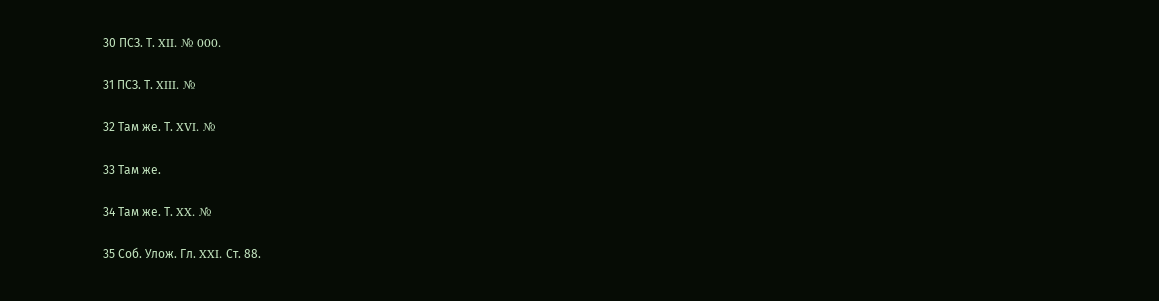30 ПСЗ. Т. XII. № 000.

31 ПСЗ. Т. XIII. №

32 Там же. Т. XVI. №

33 Там же.

34 Там же. Т. XX. №

35 Соб. Улож. Гл. XXI. Ст. 88.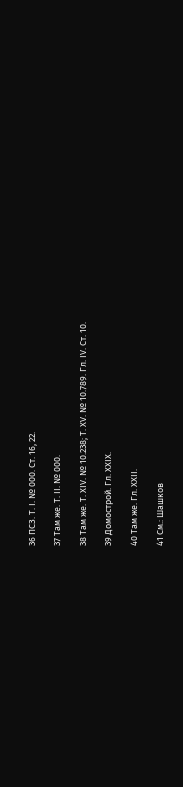36 ПСЗ. Т. I. № 000. Ст. 16, 22.

37 Там же. Т. II. № 000.

38 Там же. Т. XIV. № 10.238; Т. XV. № 10.789. Гл. IV. Ст. 10.

39 Домострой. Гл. XXIX.

40 Там же. Гл. XXII.

41 См.: Шашков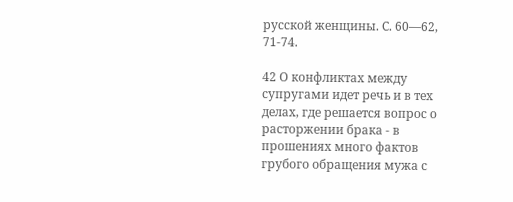русской женщины. С. 60—62, 71-74.

42 О конфликтах между супругами идет речь и в тех делах, где решается вопрос о расторжении брака - в прошениях много фактов грубого обращения мужа с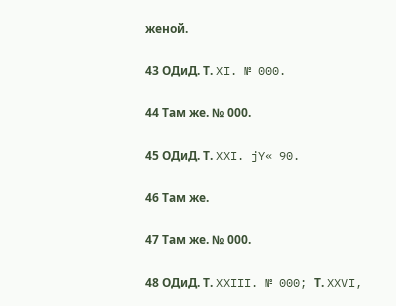женой.

43 ОДиД. Т. XI. № 000.

44 Там же. № 000.

45 ОДиД. Т. XXI. jY« 90.

46 Там же.

47 Там же. № 000.

48 ОДиД. Т. XXIII. № 000; Т. XXVI,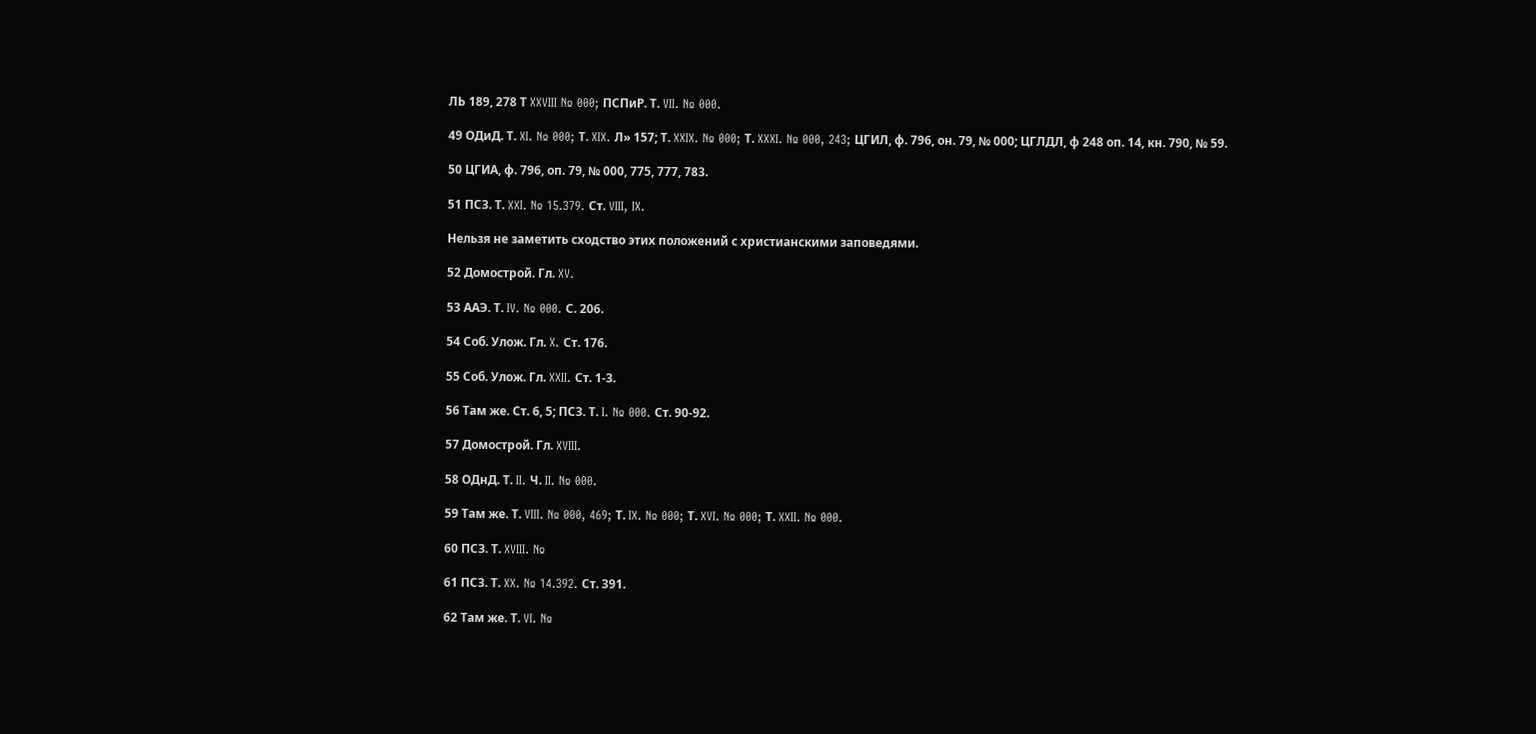ЛЬ 189, 278 Т XXVIII № 000; ПСПиР. Т. VII. № 000.

49 ОДиД. Т. XI. № 000; Т. XIX. Л» 157; Т. XXIX. № 000; Т. XXXI. № 000, 243; ЦГИЛ, ф. 796, он. 79, № 000; ЦГЛДЛ, ф 248 оп. 14, кн. 790, № 59.

50 ЦГИА, ф. 796, оп. 79, № 000, 775, 777, 783.

51 ПСЗ. Т. XXI. № 15.379. Ст. VIII, IX.

Нельзя не заметить сходство этих положений с христианскими заповедями.

52 Домострой. Гл. XV.

53 ААЭ. Т. IV. № 000. С. 206.

54 Соб. Улож. Гл. X. Ст. 176.

55 Соб. Улож. Гл. XXII. Ст. 1-3.

56 Там же. Ст. 6, 5; ПСЗ. Т. I. № 000. Ст. 90-92.

57 Домострой. Гл. XVIII.

58 ОДнД. Т. II. Ч. II. № 000.

59 Там же. Т. VIII. № 000, 469; Т. IX. № 000; Т. XVI. № 000; Т. XXII. № 000.

60 ПСЗ. Т. XVIII. №

61 ПСЗ. Т. XX. № 14.392. Ст. 391.

62 Там же. Т. VI. №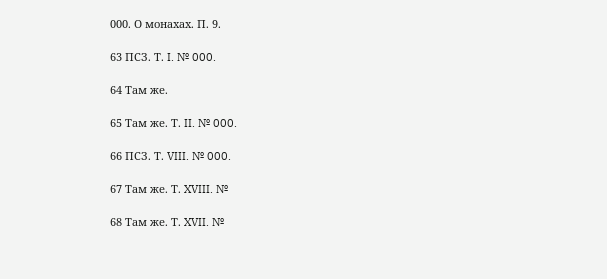000. О монахах. П. 9.

63 ПСЗ. Т. I. № 000.

64 Там же.

65 Там же. Т. II. № 000.

66 ПСЗ. Т. VIII. № 000.

67 Там же. Т. XVIII. №

68 Там же. Т. XVII. №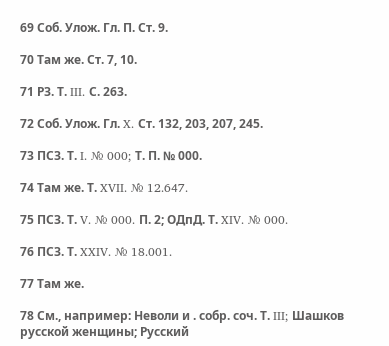69 Соб. Улож. Гл. П. Ст. 9.

70 Там же. Ст. 7, 10.

71 РЗ. Т. III. С. 263.

72 Соб. Улож. Гл. X. Ст. 132, 203, 207, 245.

73 ПСЗ. Т. I. № 000; Т. П. № 000.

74 Там же. Т. XVII. № 12.647.

75 ПСЗ. Т. V. № 000. П. 2; ОДпД. Т. XIV. № 000.

76 ПСЗ. Т. XXIV. № 18.001.

77 Там же.

78 См., например: Неволи и . собр. соч. Т. III; Шашков русской женщины; Русский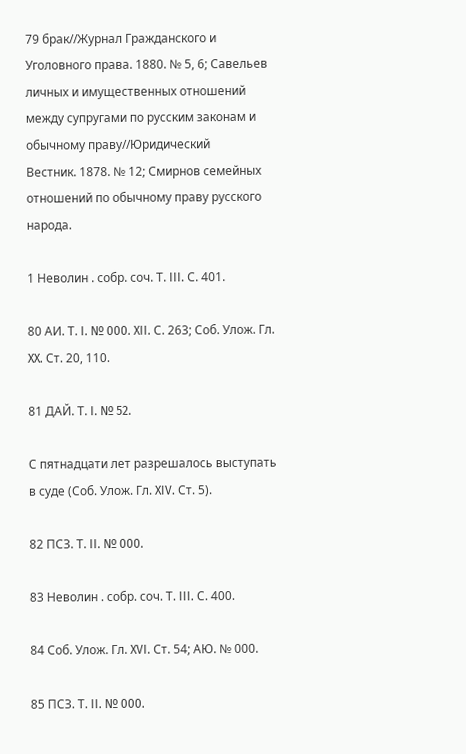79 брак//Журнал Гражданского и Уголовного права. 1880. № 5, 6; Савельев личных и имущественных отношений между супругами по русским законам и обычному праву//Юридический
Вестник. 1878. № 12; Смирнов семейных отношений по обычному праву русского народа.

1 Неволин . собр. соч. Т. III. С. 401.

80 АИ. Т. I. № 000. XII. С. 263; Соб. Улож. Гл. XX. Ст. 20, 110.

81 ДАЙ. Т. I. № 52.

С пятнадцати лет разрешалось выступать в суде (Соб. Улож. Гл. XIV. Ст. 5).

82 ПСЗ. Т. II. № 000.

83 Неволин . собр. соч. Т. III. С. 400.

84 Соб. Улож. Гл. XVI. Ст. 54; АЮ. № 000.

85 ПСЗ. Т. II. № 000.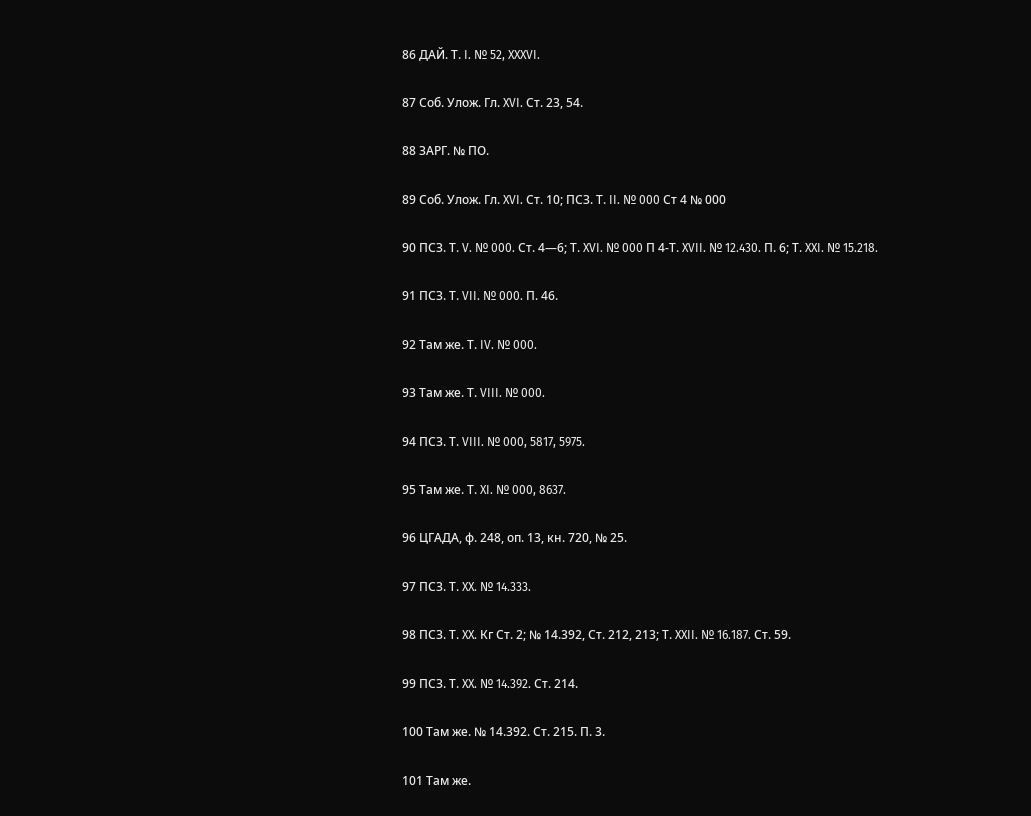86 ДАЙ. Т. I. № 52, XXXVI.

87 Соб. Улож. Гл. XVI. Ст. 23, 54.

88 ЗАРГ. № ПО.

89 Соб. Улож. Гл. XVI. Ст. 10; ПСЗ. Т. II. № 000 Ст 4 № 000

90 ПСЗ. Т. V. № 000. Ст. 4—6; Т. XVI. № 000 П 4-Т. XVII. № 12.430. П. 6; Т. XXI. № 15.218.

91 ПСЗ. Т. VII. № 000. П. 46.

92 Там же. Т. IV. № 000.

93 Там же. Т. VIII. № 000.

94 ПСЗ. Т. VIII. № 000, 5817, 5975.

95 Там же. Т. XI. № 000, 8637.

96 ЦГАДА, ф. 248, оп. 13, кн. 720, № 25.

97 ПСЗ. Т. XX. № 14.333.

98 ПСЗ. Т. XX. Кг Ст. 2; № 14.392, Ст. 212, 213; Т. XXII. № 16.187. Ст. 59.

99 ПСЗ. Т. XX. № 14.392. Ст. 214.

100 Там же. № 14.392. Ст. 215. П. 3.

101 Там же.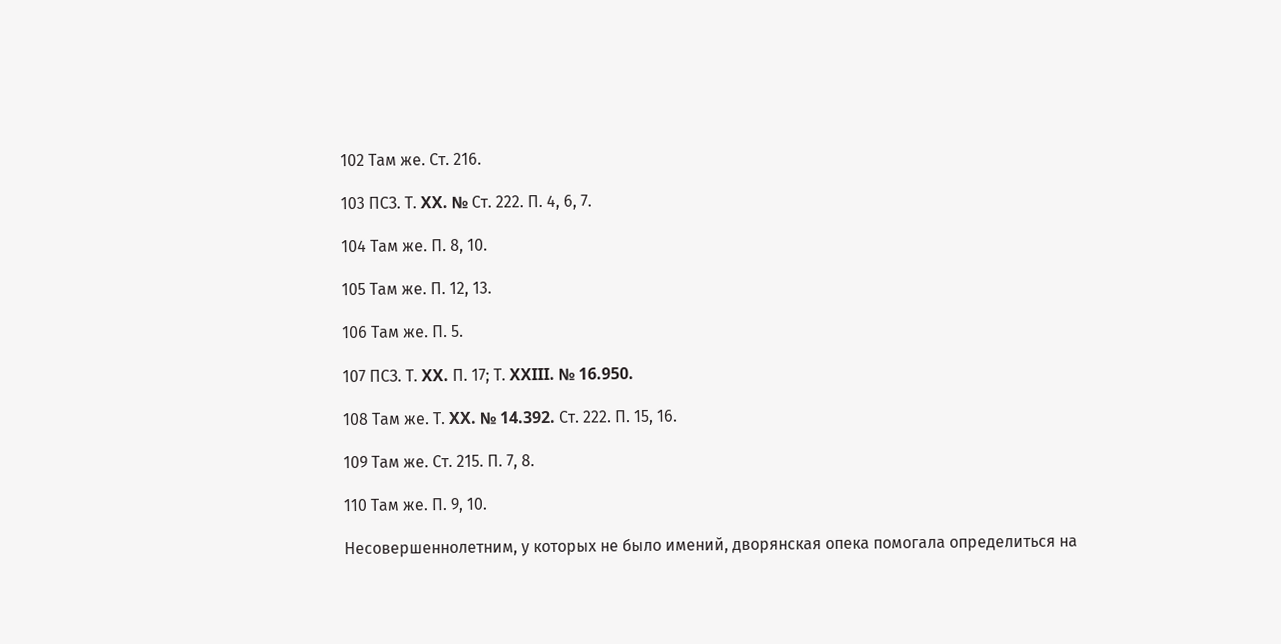102 Там же. Ст. 216.

103 ПСЗ. Т. XX. № Ст. 222. П. 4, 6, 7.

104 Там же. П. 8, 10.

105 Там же. П. 12, 13.

106 Там же. П. 5.

107 ПСЗ. Т. XX. П. 17; Т. XXIII. № 16.950.

108 Там же. Т. XX. № 14.392. Ст. 222. П. 15, 16.

109 Там же. Ст. 215. П. 7, 8.

110 Там же. П. 9, 10.

Несовершеннолетним, у которых не было имений, дворянская опека помогала определиться на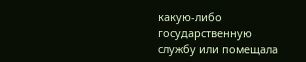какую-либо государственную службу или помещала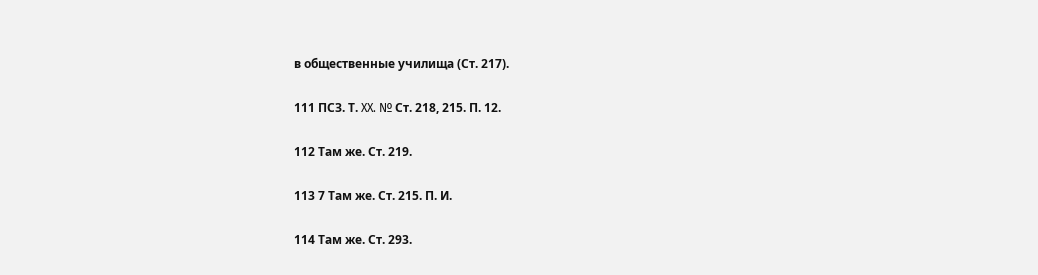в общественные училища (Ст. 217).

111 ПСЗ. Т. XX. № Ст. 218, 215. П. 12.

112 Там же. Ст. 219.

113 7 Там же. Ст. 215. П. И.

114 Там же. Ст. 293.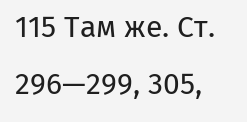115 Там же. Ст. 296—299, 305,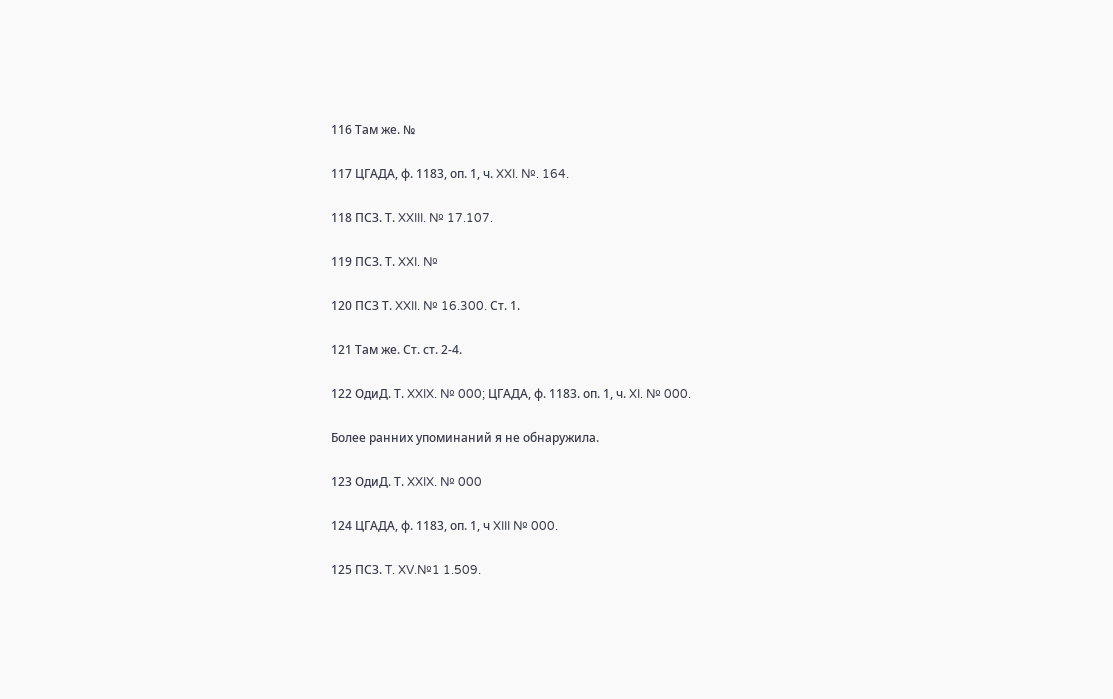116 Там же. №

117 ЦГАДА, ф. 1183, оп. 1, ч. XXI. №. 164.

118 ПСЗ. Т. XXIII. № 17.107.

119 ПСЗ. Т. XXI. №

120 ПСЗ Т. XXII. № 16.300. Ст. 1.

121 Там же. Ст. ст. 2-4.

122 ОдиД. Т. XXIX. № 000; ЦГАДА, ф. 1183. оп. 1, ч. XI. № 000.

Более ранних упоминаний я не обнаружила.

123 ОдиД. Т. XXIX. № 000

124 ЦГАДА, ф. 1183, оп. 1, ч XIII № 000.

125 ПСЗ. T. XV.№1 1.509.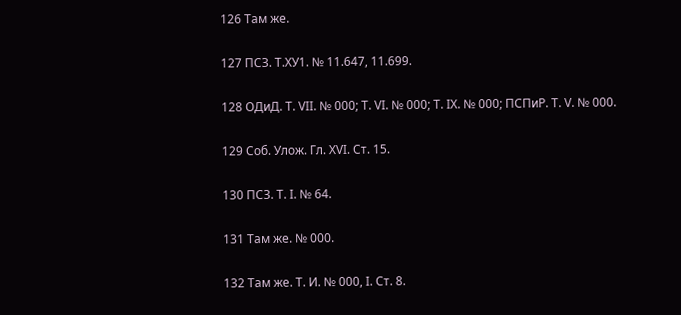126 Там же.

127 ПСЗ. Т.ХУ1. № 11.647, 11.699.

128 ОДиД. Т. VII. № 000; Т. VI. № 000; Т. IX. № 000; ПСПиР. Т. V. № 000.

129 Соб. Улож. Гл. XVI. Ст. 15.

130 ПСЗ. Т. I. № 64.

131 Там же. № 000.

132 Там же. Т. И. № 000, I. Ст. 8.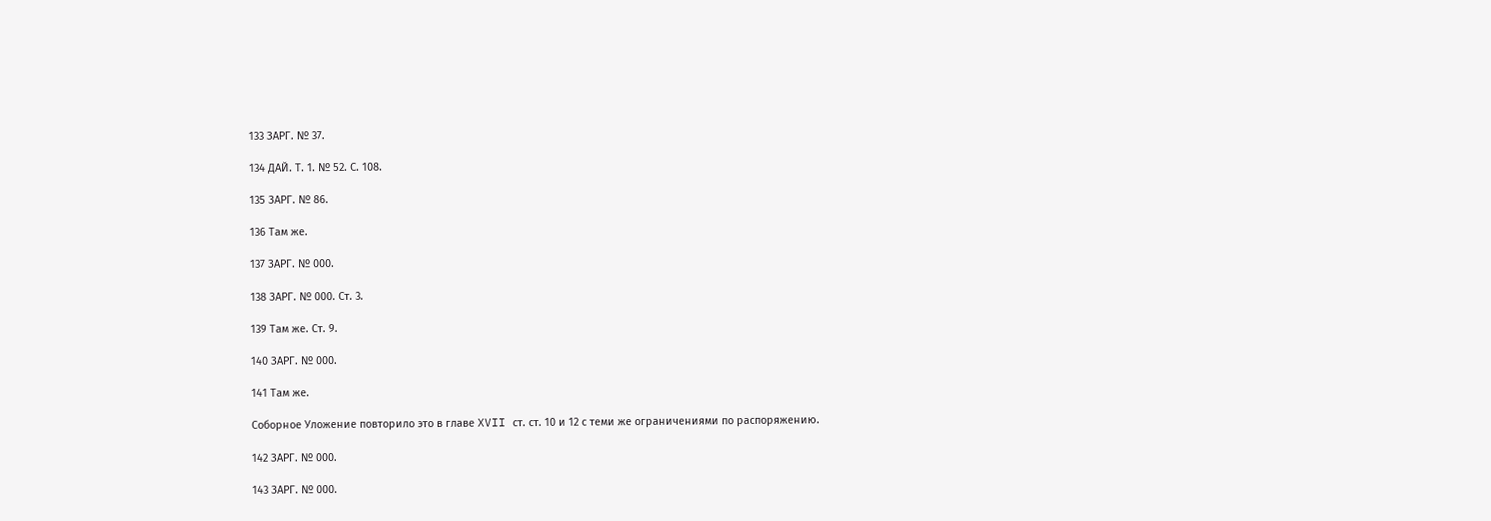133 ЗАРГ. № 37.

134 ДАЙ. Т. 1. № 52. С. 108.

135 ЗАРГ. № 86.

136 Там же.

137 ЗАРГ. № 000.

138 ЗАРГ. № 000. Ст. 3.

139 Там же. Ст. 9.

140 ЗАРГ. № 000.

141 Там же.

Соборное Уложение повторило это в главе XVII ст. ст. 10 и 12 с теми же ограничениями по распоряжению.

142 ЗАРГ. № 000.

143 ЗАРГ. № 000.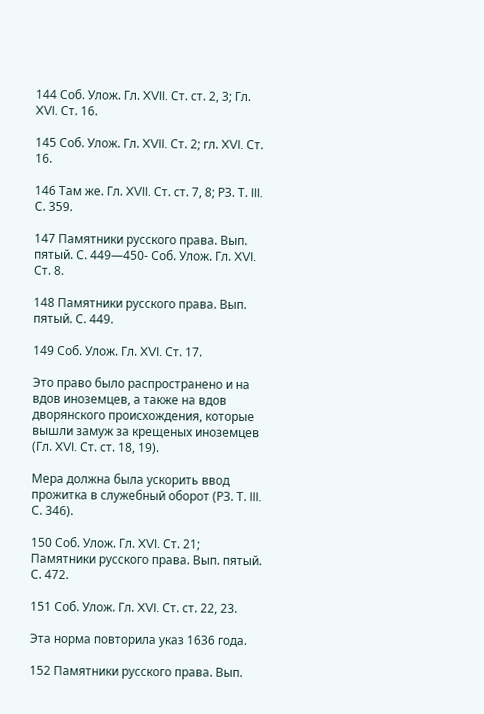144 Соб. Улож. Гл. XVII. Ст. ст. 2, 3; Гл. XVI. Ст. 16.

145 Соб. Улож. Гл. XVII. Ст. 2; гл. XVI. Ст. 16.

146 Там же. Гл. XVII. Ст. ст. 7, 8; РЗ. Т. III. С. 359.

147 Памятники русского права. Вып. пятый. С. 449—450- Соб. Улож. Гл. XVI. Ст. 8.

148 Памятники русского права. Вып. пятый. С. 449.

149 Соб. Улож. Гл. XVI. Ст. 17.

Это право было распространено и на вдов иноземцев, а также на вдов дворянского происхождения, которые вышли замуж за крещеных иноземцев (Гл. XVI. Ст. ст. 18, 19).

Мера должна была ускорить ввод прожитка в служебный оборот (РЗ. Т. III. С. 346).

150 Соб. Улож. Гл. XVI. Ст. 21; Памятники русского права. Вып. пятый. С. 472.

151 Соб. Улож. Гл. XVI. Ст. ст. 22, 23.

Эта норма повторила указ 1636 года.

152 Памятники русского права. Вып.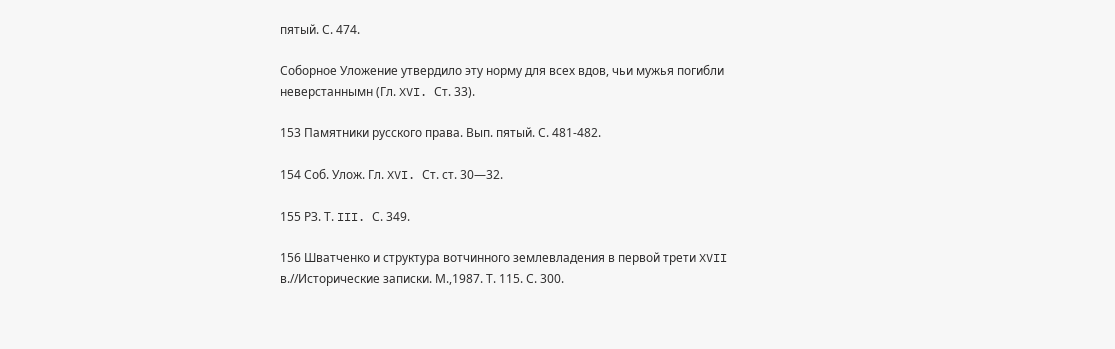пятый. С. 474.

Соборное Уложение утвердило эту норму для всех вдов, чьи мужья погибли неверстаннымн (Гл. XVI. Ст. 33).

153 Памятники русского права. Вып. пятый. С. 481-482.

154 Соб. Улож. Гл. XVI. Ст. ст. 30—32.

155 РЗ. Т. III. С. 349.

156 Шватченко и структура вотчинного землевладения в первой трети XVII в.//Исторические записки. М.,1987. Т. 115. С. 300.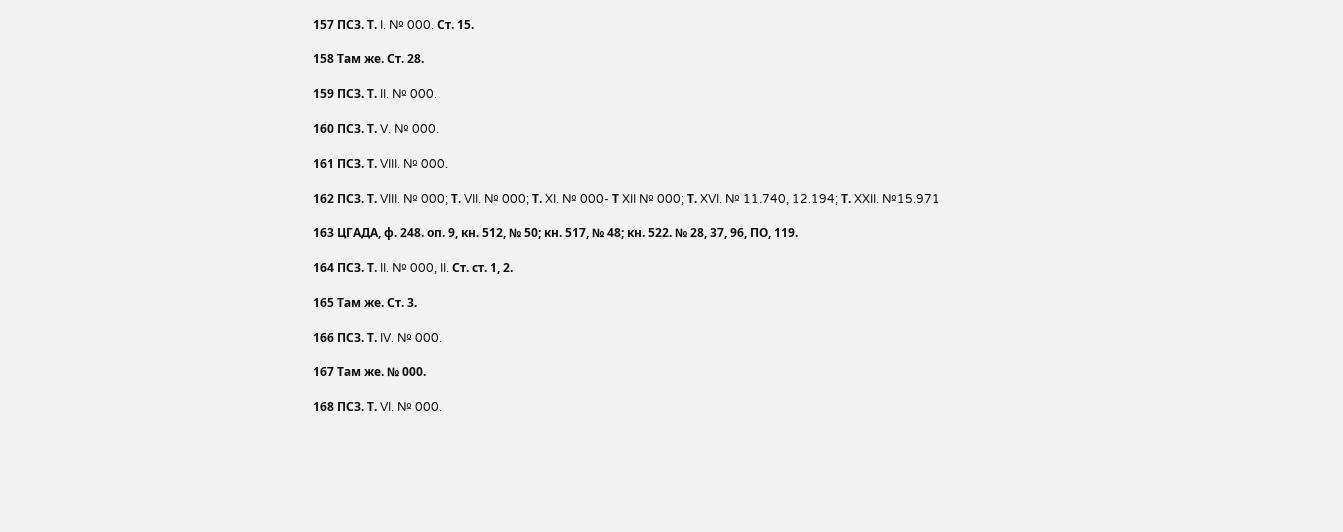157 ПСЗ. Т. I. № 000. Ст. 15.

158 Там же. Ст. 28.

159 ПСЗ. Т. II. № 000.

160 ПСЗ. Т. V. № 000.

161 ПСЗ. Т. VIII. № 000.

162 ПСЗ. Т. VIII. № 000; Т. VII. № 000; Т. XI. № 000- Т XII № 000; Т. XVI. № 11.740, 12.194; Т. XXII. №15.971

163 ЦГАДА, ф. 248. оп. 9, кн. 512, № 50; кн. 517, № 48; кн. 522. № 28, 37, 96, ПО, 119.

164 ПСЗ. Т. II. № 000, II. Ст. ст. 1, 2.

165 Там же. Ст. 3.

166 ПСЗ. Т. IV. № 000.

167 Там же. № 000.

168 ПСЗ. Т. VI. № 000.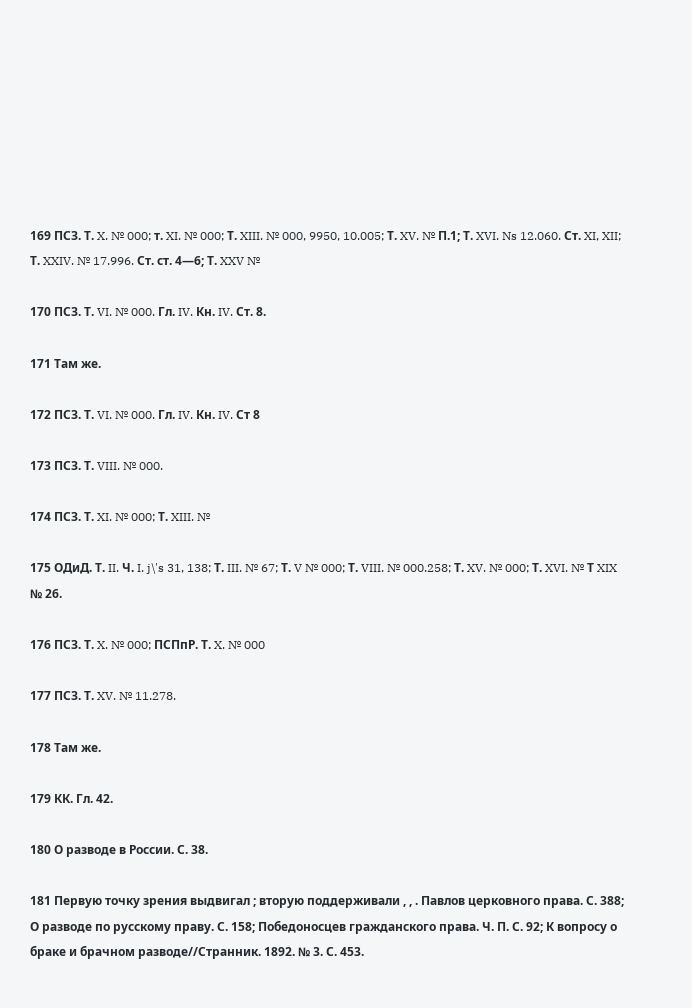169 ПСЗ. Т. X. № 000; т. XI. № 000; Т. XIII. № 000, 9950, 10.005; Т. XV. № П.1; Т. XVI. Ns 12.060. Ст. XI, XII; Т. XXIV. № 17.996. Ст. ст. 4—6; Т. XXV №

170 ПСЗ. Т. VI. № 000. Гл. IV. Кн. IV. Ст. 8.

171 Там же.

172 ПСЗ. Т. VI. № 000. Гл. IV. Кн. IV. Ст 8

173 ПСЗ. Т. VIII. № 000.

174 ПСЗ. Т. XI. № 000; Т. XIII. №

175 ОДиД. Т. II. Ч. I. j\'s 31, 138; Т. III. № 67; Т. V № 000; Т. VIII. № 000.258; Т. XV. № 000; Т. XVI. № Т XIX № 26.

176 ПСЗ. Т. X. № 000; ПСПпР. Т. X. № 000

177 ПСЗ. Т. XV. № 11.278.

178 Там же.

179 КК. Гл. 42.

180 О разводе в России. С. 38.

181 Первую точку зрения выдвигал ; вторую поддерживали , , . Павлов церковного права. С. 388; О разводе по русскому праву. С. 158; Победоносцев гражданского права. Ч. П. С. 92; К вопросу о браке и брачном разводе//Странник. 1892. № 3. С. 453.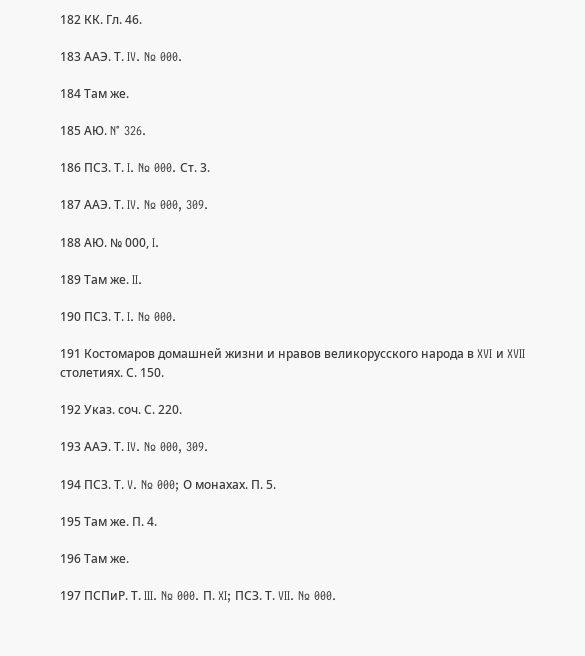182 КК. Гл. 46.

183 ААЭ. Т. IV. № 000.

184 Там же.

185 АЮ. N° 326.

186 ПСЗ. Т. I. № 000. Ст. 3.

187 ААЭ. Т. IV. № 000, 309.

188 АЮ. № 000, I.

189 Там же. II.

190 ПСЗ. Т. I. № 000.

191 Костомаров домашней жизни и нравов великорусского народа в XVI и XVII столетиях. С. 150.

192 Указ. соч. С. 220.

193 ААЭ. Т. IV. № 000, 309.

194 ПСЗ. Т. V. № 000; О монахах. П. 5.

195 Там же. П. 4.

196 Там же.

197 ПСПиР. Т. III. № 000. П. XI; ПСЗ. Т. VII. № 000.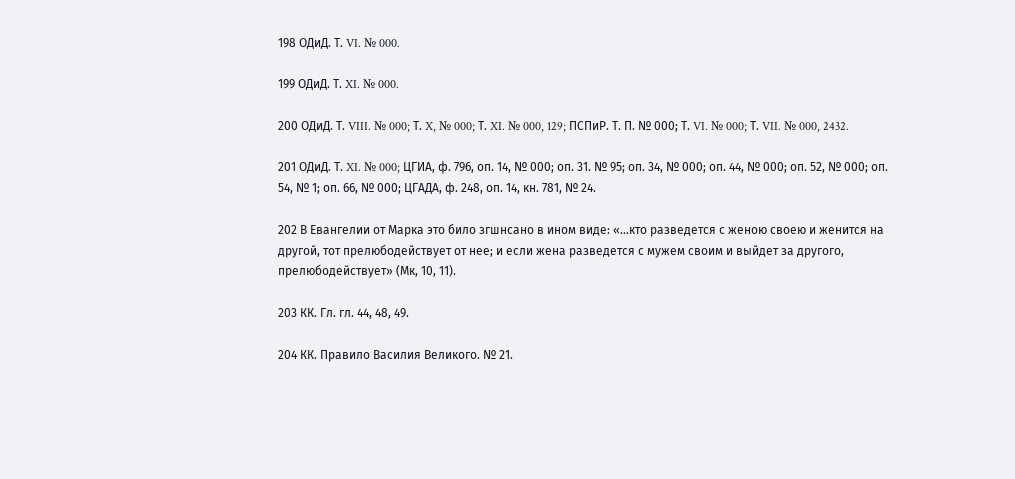198 ОДиД. Т. VI. № 000.

199 ОДиД. Т. XI. № 000.

200 ОДиД. Т. VIII. № 000; Т. X, № 000; Т. XI. № 000, 129; ПСПиР. Т. П. № 000; Т. VI. № 000; Т. VII. № 000, 2432.

201 ОДиД. Т. XI. № 000; ЦГИА, ф. 796, оп. 14, № 000; оп. 31. № 95; оп. 34, № 000; оп. 44, № 000; оп. 52, № 000; оп. 54, № 1; оп. 66, № 000; ЦГАДА, ф. 248, оп. 14, кн. 781, № 24.

202 В Евангелии от Марка это било згшнсано в ином виде: «...кто разведется с женою своею и женится на другой, тот прелюбодействует от нее; и если жена разведется с мужем своим и выйдет за другого, прелюбодействует» (Мк, 10, 11).

203 КК. Гл. гл. 44, 48, 49.

204 КК. Правило Василия Великого. № 21.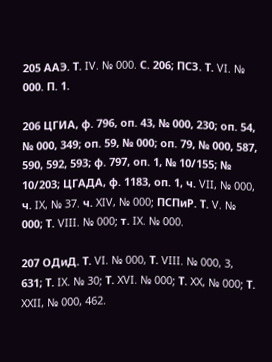205 ААЭ. Т. IV. № 000. С. 206; ПСЗ. Т. VI. № 000. П. 1.

206 ЦГИА, ф. 796, оп. 43, № 000, 230; оп. 54, № 000, 349; оп. 59, № 000; оп. 79, № 000, 587, 590, 592, 593; ф. 797, оп. 1, № 10/155; № 10/203; ЦГАДА, ф. 1183, оп. 1, ч. VII, № 000, ч. IX, № 37. ч. XIV, № 000; ПСПиР. Т. V. № 000; Т. VIII. № 000; т. IX. № 000.

207 ОДиД. Т. VI. № 000, Т. VIII. № 000, 3, 631; Т. IX. № 30; Т. XVI. № 000; Т. XX, № 000; Т. XXII, № 000, 462.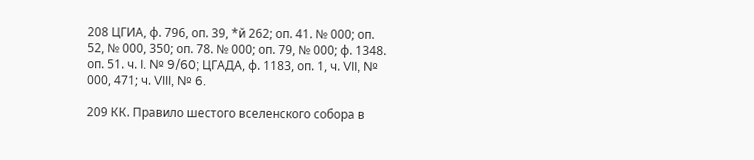208 ЦГИА, ф. 796, оп. 39, *й 262; оп. 41. № 000; оп. 52, № 000, 350; оп. 78. № 000; оп. 79, № 000; ф. 1348. оп. 51. ч. I. № 9/60; ЦГАДА, ф. 1183, оп. 1, ч. VII, № 000, 471; ч. VIII, № 6.

209 КК. Правило шестого вселенского собора в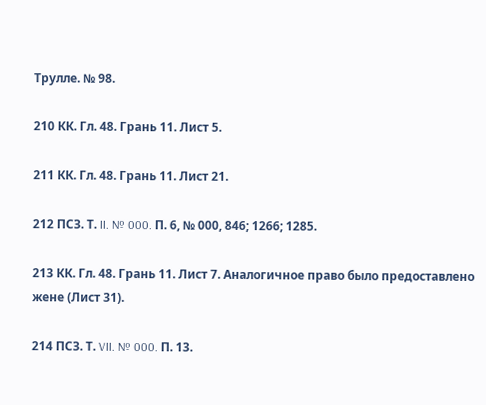Трулле. № 98.

210 КК. Гл. 48. Грань 11. Лист 5.

211 КК. Гл. 48. Грань 11. Лист 21.

212 ПСЗ. Т. II. № 000. П. 6, № 000, 846; 1266; 1285.

213 КК. Гл. 48. Грань 11. Лист 7. Аналогичное право было предоставлено жене (Лист 31).

214 ПСЗ. Т. VII. № 000. П. 13.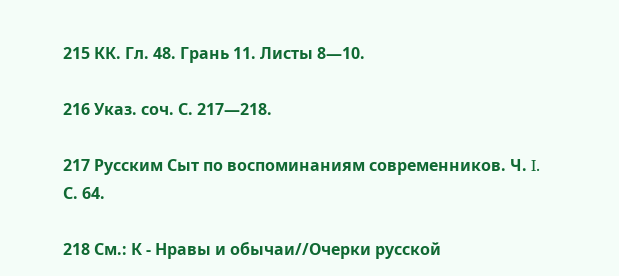215 КК. Гл. 48. Грань 11. Листы 8—10.

216 Указ. соч. С. 217—218.

217 Русским Сыт по воспоминаниям современников. Ч. I. С. 64.

218 См.: К - Нравы и обычаи//Очерки русской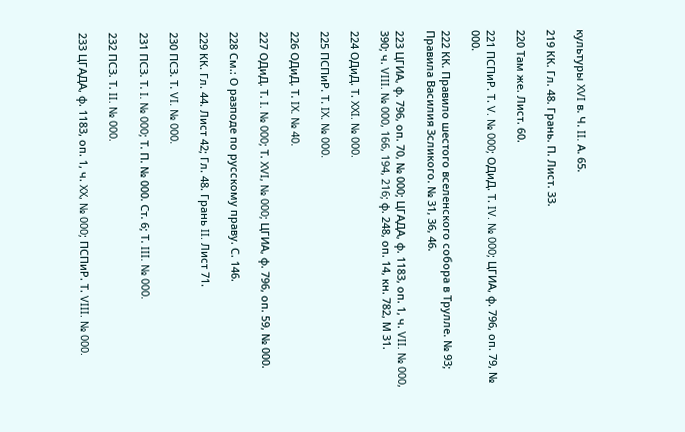культуры XVI в. Ч. II. А. 65.

219 КК. Гл. 48. Грань. П. Лист. 33.

220 Там же. Лист. 60.

221 ПСПиР. Т. V. № 000; ОДиД. Т. IV. № 000; ЦГИА, ф. 796, оп. 79, № 000.

222 КК. Правило шестого вселенского собора в Трулле. № 93;
Правила Василия Зсликого. № 31, 36, 46.

223 ЦГИА, ф. 796, оп. 70, № 000; ЦГАДА, ф. 1183, оп. 1, ч. VII. № 000, 390; ч. VIII. № 000, 166, 194, 216; ф. 248, оп. 14, кн. 782, М 31.

224 ОДиД. Т. XXI. № 000.

225 ПСПиР. Т. IX. № 000.

226 ОДиД. Т. IX. № 40.

227 ОДиД. Т. I. № 000; Т. XVI, № 000; ЦГИА, ф. 796, оп. 59, № 000.

228 См.: О разподе по русскому праву. С. 146.

229 КК. Гл. 44. Лист 42; Гл. 48. Грань II. Лист 71.

230 ПСЗ. Т. VI. № 000.

231 ПСЗ. Т. I. № 000; Т. П. № 000. Ст. 6; Т. III. № 000.

232 ПСЗ. Т. II. № 000.

233 ЦГАДА, ф. 1183, оп. 1, ч. XX, № 000; ПСПиР. Т. VIII. № 000.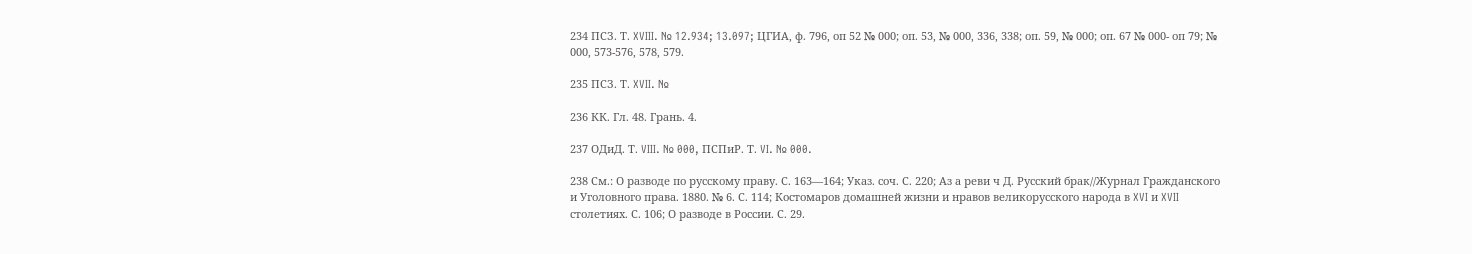234 ПСЗ. Т. XVIII. № 12.934; 13.097; ЦГИА, ф. 796, оп 52 № 000; оп. 53, № 000, 336, 338; оп. 59, № 000; оп. 67 № 000- оп 79; № 000, 573-576, 578, 579.

235 ПСЗ. Т. XVII. №

236 КК. Гл. 48. Грань. 4.

237 ОДиД. Т. VIII. № 000, ПСПиР. Т. VI. № 000.

238 См.: О разводе по русскому праву. С. 163—164; Указ. соч. С. 220; Аз а реви ч Д. Русский брак//Журнал Гражданского и Уголовного права. 1880. № 6. С. 114; Костомаров домашней жизни и нравов великорусского народа в XVI и XVII столетиях. С. 106; О разводе в России. С. 29.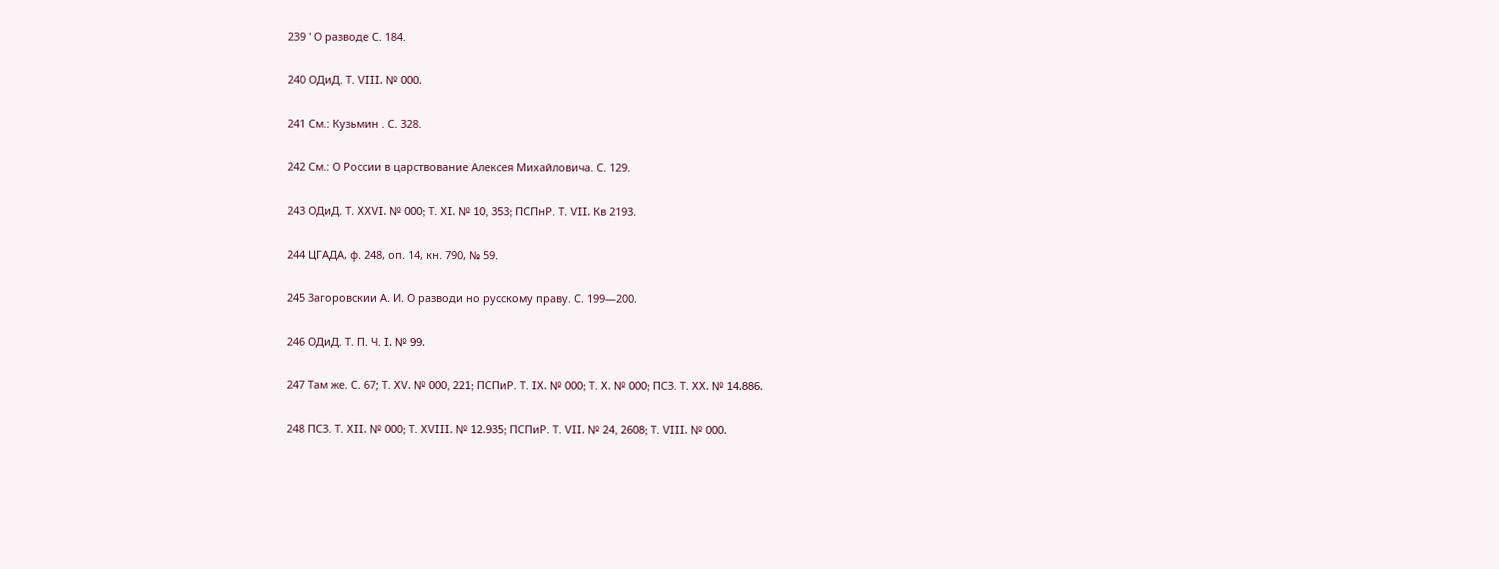239 ' О разводе С. 184.

240 ОДиД. Т. VIII. № 000.

241 См.: Кузьмин . С. 328.

242 См.: О России в царствование Алексея Михайловича. С. 129.

243 ОДиД. Т. XXVI. № 000; Т. XI. № 10, 353; ПСПнР. Т. VII. Кв 2193.

244 ЦГАДА, ф. 248, оп. 14, кн. 790, № 59.

245 3агоровскии А. И. О разводи но русскому праву. С. 199—200.

246 ОДиД. Т. П. Ч. I. № 99.

247 Там же. С. 67; Т. XV. № 000, 221; ПСПиР. Т. IX. № 000; Т. X. № 000; ПСЗ. Т. XX. № 14.886.

248 ПСЗ. Т. XII. № 000; Т. XVIII. № 12.935; ПСПиР. Т. VII. № 24, 2608; Т. VIII. № 000.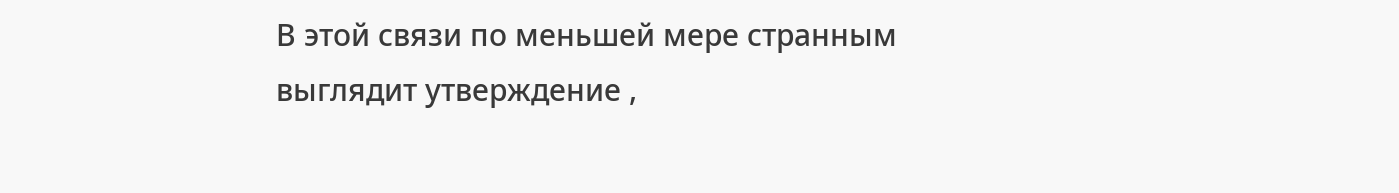В этой связи по меньшей мере странным выглядит утверждение ,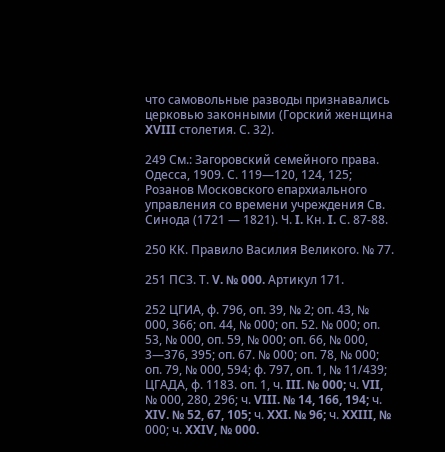что самовольные разводы признавались церковью законными (Горский женщина XVIII столетия. С. 32).

249 См.: Загоровский семейного права. Одесса, 1909. С. 119—120, 124, 125; Розанов Московского епархиального управления со времени учреждения Св. Синода (1721 — 1821). Ч. I. Кн. I. С. 87-88.

250 КК. Правило Василия Великого. № 77.

251 ПСЗ. Т. V. № 000. Артикул 171.

252 ЦГИА, ф. 796, оп. 39, № 2; оп. 43, № 000, 366; оп. 44, № 000; оп. 52. № 000; оп. 53, № 000, оп. 59, № 000; оп. 66, № 000, 3—376, 395; оп. 67. № 000; оп. 78, № 000; оп. 79, № 000, 594; ф. 797, оп. 1, № 11/439; ЦГАДА, ф. 1183. оп. 1, ч. III. № 000; ч. VII, № 000, 280, 296; ч. VIII. № 14, 166, 194; ч. XIV. № 52, 67, 105; ч. XXI. № 96; ч. XXIII, № 000; ч. XXIV, № 000.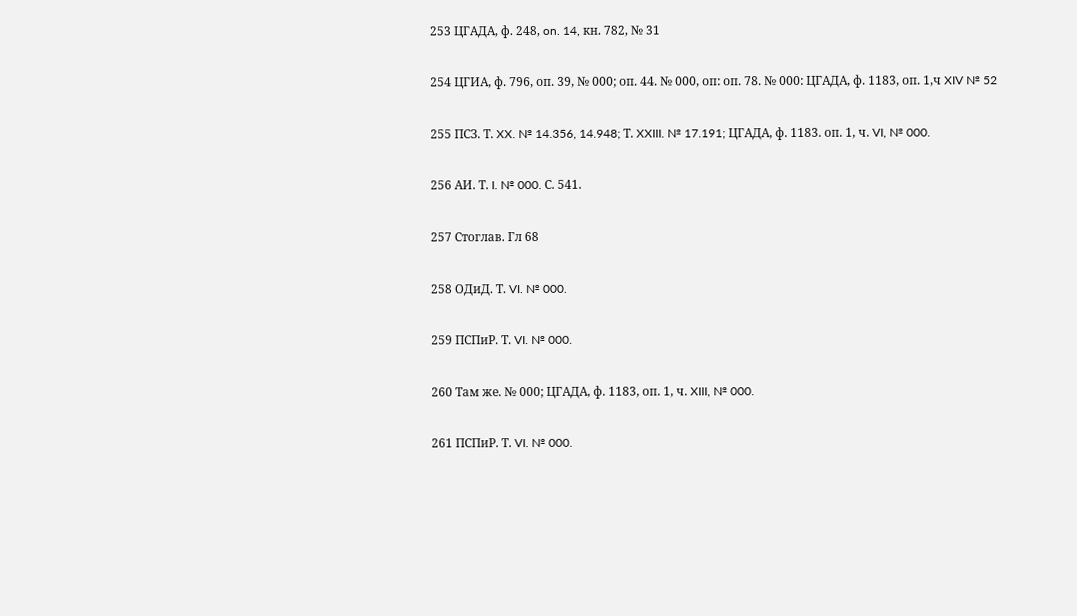253 ЦГАДА, ф. 248, on. 14, кн. 782, № 31

254 ЦГИА, ф. 796, оп. 39, № 000; оп. 44. № 000, оп: оп. 78. № 000: ЦГАДА, ф. 1183, оп. 1,ч XIV № 52

255 ПСЗ. Т. XX. № 14.356, 14.948; Т. XXIII. № 17.191; ЦГАДА, ф. 1183. оп. 1, ч. VI, № 000.

256 АИ. Т. I. № 000. С. 541.

257 Стоглав. Гл 68

258 ОДиД. Т. VI. № 000.

259 ПСПиР. Т. VI. № 000.

260 Там же. № 000; ЦГАДА, ф. 1183, оп. 1, ч. XIII, № 000.

261 ПСПиР. Т. VI. № 000.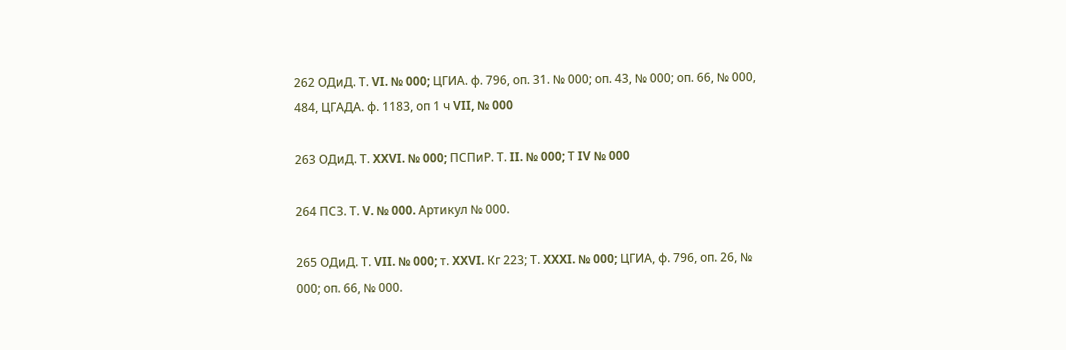262 ОДиД. Т. VI. № 000; ЦГИА. ф. 796, оп. 31. № 000; оп. 43, № 000; оп. 66, № 000, 484, ЦГАДА. ф. 1183, оп 1 ч VII, № 000

263 ОДиД. Т. XXVI. № 000; ПСПиР. Т. II. № 000; Т IV № 000

264 ПСЗ. Т. V. № 000. Артикул № 000.

265 ОДиД. Т. VII. № 000; т. XXVI. Кг 223; Т. XXXI. № 000; ЦГИА, ф. 796, оп. 26, № 000; оп. 66, № 000.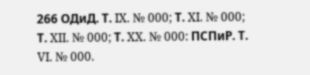266 ОДиД. Т. IX. № 000; Т. XI. № 000; Т. XII. № 000; Т. XX. № 000: ПСПиР. Т. VI. № 000.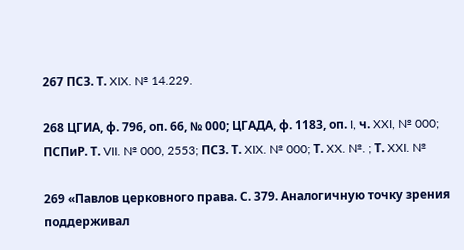267 ПСЗ. Т. XIX. № 14.229.

268 ЦГИА, ф. 796, оп. 66, № 000; ЦГАДА, ф. 1183, оп. I, ч. XXI, № 000; ПСПиР. Т. VII. № 000, 2553; ПСЗ. Т. XIX. № 000; Т. XX. №. ; Т. XXI. №

269 «Павлов церковного права. С. 379. Аналогичную точку зрения поддерживал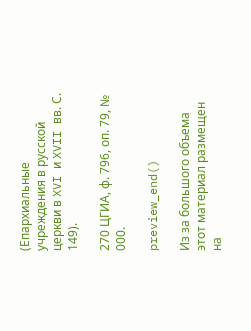(Епархиальные учреждения в русской церкви в XVI и XVII вв. С. 149).

270 ЦГИА, ф. 796, оп. 79, № 000.

preview_end()

Из за большого объема этот материал размещен на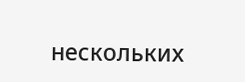нескольких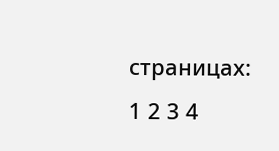страницах:
1 2 3 4